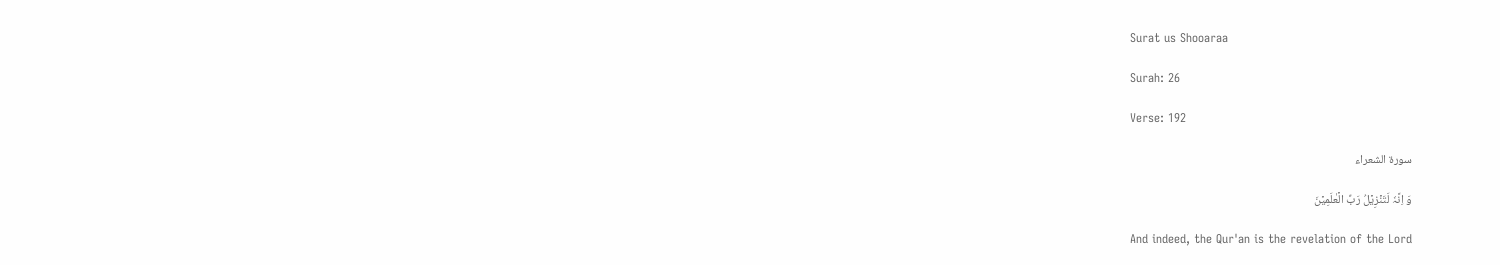Surat us Shooaraa

Surah: 26

Verse: 192

سورة الشعراء

وَ اِنَّہٗ لَتَنۡزِیۡلُ رَبِّ الۡعٰلَمِیۡنَ

And indeed, the Qur'an is the revelation of the Lord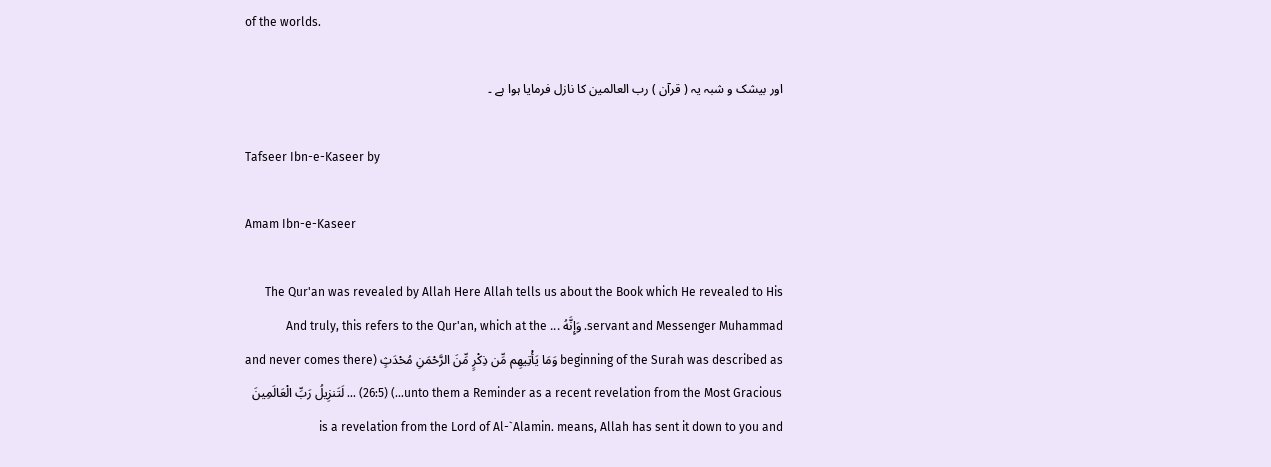of the worlds.

اور بیشک و شبہ یہ ( قرآن ) رب العالمین کا نازل فرمایا ہوا ہے ۔

Tafseer Ibn-e-Kaseer by

Amam Ibn-e-Kaseer

The Qur'an was revealed by Allah Here Allah tells us about the Book which He revealed to His servant and Messenger Muhammad. وَإِنَّهُ ... And truly, this refers to the Qur'an, which at the beginning of the Surah was described as وَمَا يَأْتِيهِم مِّن ذِكْرٍ مِّنَ الرَّحْمَنِ مُحْدَثٍ (and never comes there unto them a Reminder as a recent revelation from the Most Gracious...) (26:5) ... لَتَنزِيلُ رَبِّ الْعَالَمِينَ is a revelation from the Lord of Al-`Alamin. means, Allah has sent it down to you and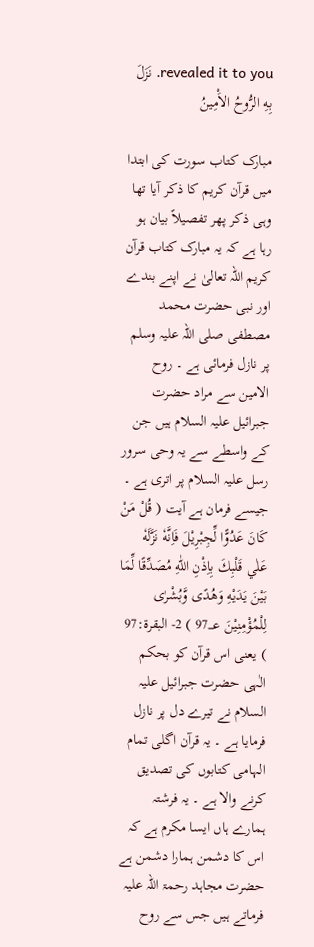revealed it to you. نَزَلَ بِهِ الرُّوحُ الاَْمِينُ

مبارک کتاب سورت کی ابتدا میں قرآن کریم کا ذکر آیا تھا وہی ذکر پھر تفصیلاً بیان ہو رہا ہے کہ یہ مبارک کتاب قرآن کریم اللہ تعالیٰ نے اپنے بندے اور نبی حضرت محمد مصطفی صلی اللہ علیہ وسلم پر نازل فرمائی ہے ۔ روح الامین سے مراد حضرت جبرائیل علیہ السلام ہیں جن کے واسطے سے یہ وحی سرور رسل علیہ السلام پر اتری ہے ۔ جیسے فرمان ہے آیت ( قُلْ مَنْ كَانَ عَدُوًّا لِّجِبْرِيْلَ فَاِنَّهٗ نَزَّلَهٗ عَلٰي قَلْبِكَ بِاِذْنِ اللّٰهِ مُصَدِّقًا لِّمَا بَيْنَ يَدَيْهِ وَھُدًى وَّبُشْرٰى لِلْمُؤْمِنِيْنَ 97؀ ) 2- البقرة:97 ) یعنی اس قرآن کو بحکم الٰہی حضرت جبرائیل علیہ السلام نے تیرے دل پر نازل فرمایا ہے ۔ یہ قرآن اگلی تمام الہامی کتابوں کی تصدیق کرنے والا ہے ۔ یہ فرشتہ ہمارے ہاں ایسا مکرم ہے کہ اس کا دشمن ہمارا دشمن ہے حضرت مجاہد رحمۃ اللہ علیہ فرماتے ہیں جس سے روح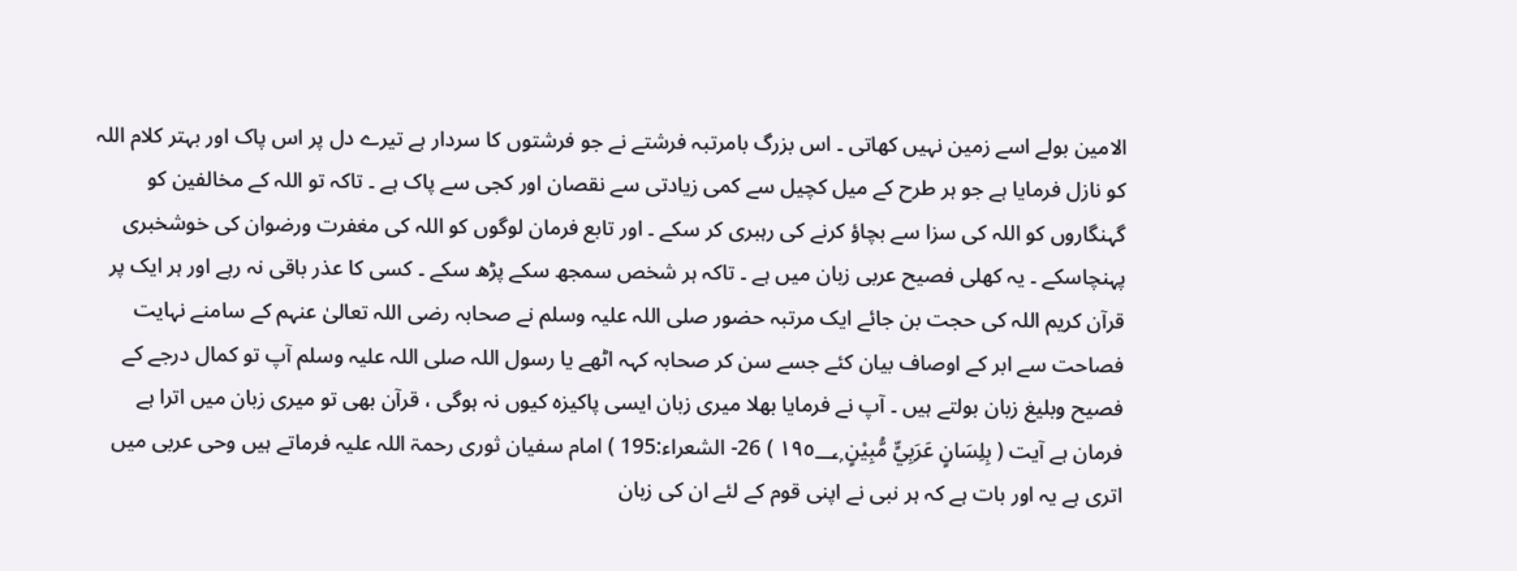الامین بولے اسے زمین نہیں کھاتی ۔ اس بزرگ بامرتبہ فرشتے نے جو فرشتوں کا سردار ہے تیرے دل پر اس پاک اور بہتر کلام اللہ کو نازل فرمایا ہے جو ہر طرح کے میل کچیل سے کمی زیادتی سے نقصان اور کجی سے پاک ہے ۔ تاکہ تو اللہ کے مخالفین کو گہنگاروں کو اللہ کی سزا سے بچاؤ کرنے کی رہبری کر سکے ۔ اور تابع فرمان لوگوں کو اللہ کی مغفرت ورضوان کی خوشخبری پہنچاسکے ۔ یہ کھلی فصیح عربی زبان میں ہے ۔ تاکہ ہر شخص سمجھ سکے پڑھ سکے ۔ کسی کا عذر باقی نہ رہے اور ہر ایک پر قرآن کریم اللہ کی حجت بن جائے ایک مرتبہ حضور صلی اللہ علیہ وسلم نے صحابہ رضی اللہ تعالیٰ عنہم کے سامنے نہایت فصاحت سے ابر کے اوصاف بیان کئے جسے سن کر صحابہ کہہ اٹھے یا رسول اللہ صلی اللہ علیہ وسلم آپ تو کمال درجے کے فصیح وبلیغ زبان بولتے ہیں ۔ آپ نے فرمایا بھلا میری زبان ایسی پاکیزہ کیوں نہ ہوگی ، قرآن بھی تو میری زبان میں اترا ہے فرمان ہے آیت ( بِلِسَانٍ عَرَبِيٍّ مُّبِيْنٍ ١٩٥؀ۭ ) 26- الشعراء:195 ) امام سفیان ثوری رحمۃ اللہ علیہ فرماتے ہیں وحی عربی میں اتری ہے یہ اور بات ہے کہ ہر نبی نے اپنی قوم کے لئے ان کی زبان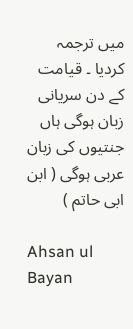میں ترجمہ کردیا ۔ قیامت کے دن سریانی زبان ہوگی ہاں جنتیوں کی زبان عربی ہوگی ( ابن ابی حاتم )

Ahsan ul Bayan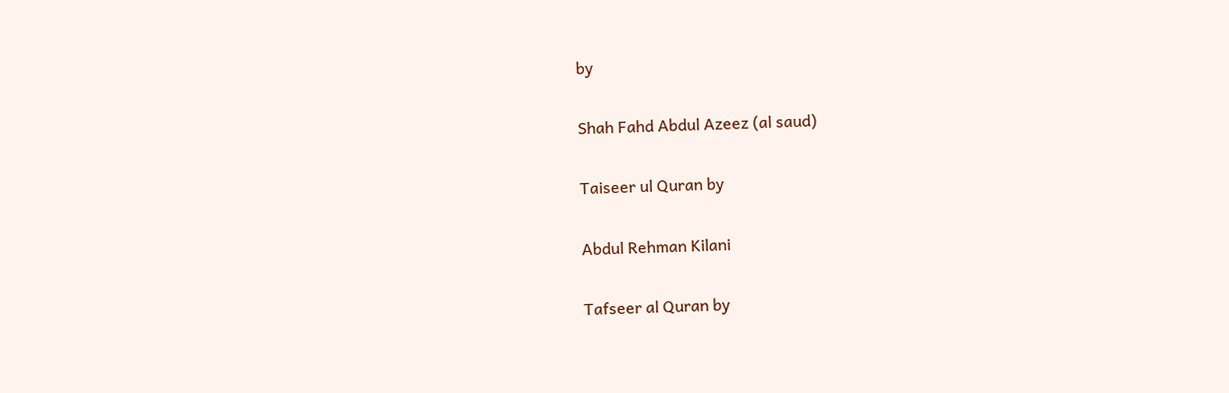by

Shah Fahd Abdul Azeez (al saud)

Taiseer ul Quran by

Abdul Rehman Kilani

Tafseer al Quran by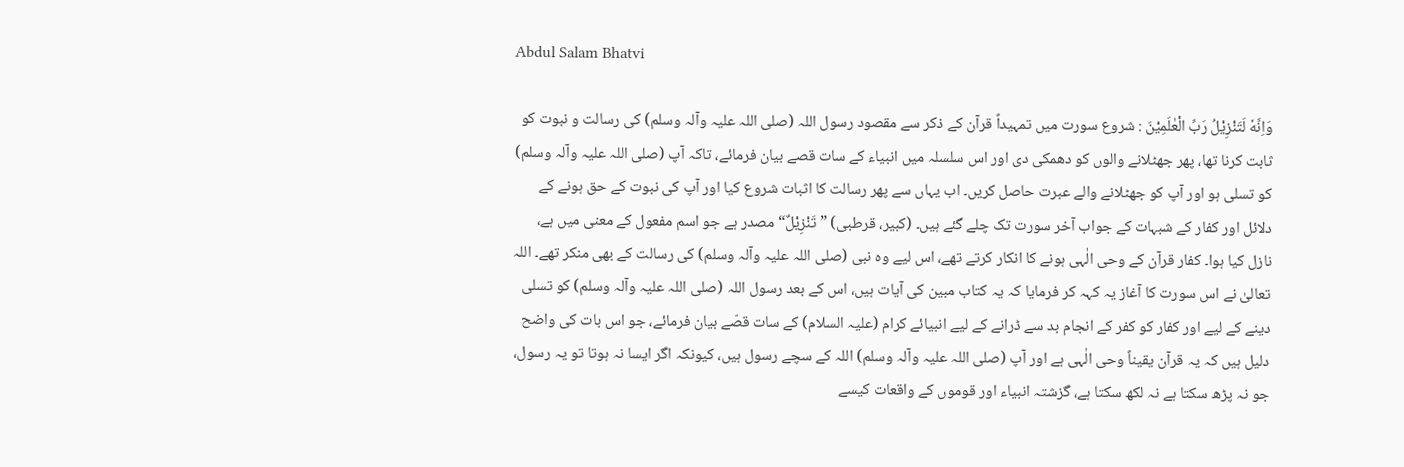Abdul Salam Bhatvi

وَاِنَّهٗ لَتَنْزِيْلُ رَبِّ الْعٰلَمِيْنَ : شروع سورت میں تمہیداً قرآن کے ذکر سے مقصود رسول اللہ (صلی اللہ علیہ وآلہ وسلم) کی رسالت و نبوت کو ثابت کرنا تھا، پھر جھٹلانے والوں کو دھمکی دی اور اس سلسلہ میں انبیاء کے سات قصے بیان فرمائے، تاکہ آپ (صلی اللہ علیہ وآلہ وسلم) کو تسلی ہو اور آپ کو جھٹلانے والے عبرت حاصل کریں۔ اب یہاں سے پھر رسالت کا اثبات شروع کیا اور آپ کی نبوت کے حق ہونے کے دلائل اور کفار کے شبہات کے جواب آخر سورت تک چلے گئے ہیں۔ (کبیر، قرطبی) ” تَنْزِیْلٌ“ مصدر ہے جو اسم مفعول کے معنی میں ہے، نازل کیا ہوا۔ کفار قرآن کے وحی الٰہی ہونے کا انکار کرتے تھے، اس لیے وہ نبی (صلی اللہ علیہ وآلہ وسلم) کی رسالت کے بھی منکر تھے۔ اللہ تعالیٰ نے اس سورت کا آغاز یہ کہہ کر فرمایا کہ یہ کتاب مبین کی آیات ہیں، اس کے بعد رسول اللہ (صلی اللہ علیہ وآلہ وسلم) کو تسلی دینے کے لیے اور کفار کو کفر کے انجام بد سے ڈرانے کے لیے انبیائے کرام (علیہ السلام) کے سات قصّے بیان فرمائے، جو اس بات کی واضح دلیل ہیں کہ یہ قرآن یقیناً وحی الٰہی ہے اور آپ (صلی اللہ علیہ وآلہ وسلم) اللہ کے سچے رسول ہیں، کیونکہ اگر ایسا نہ ہوتا تو یہ رسول، جو نہ پڑھ سکتا ہے نہ لکھ سکتا ہے، گزشتہ انبیاء اور قوموں کے واقعات کیسے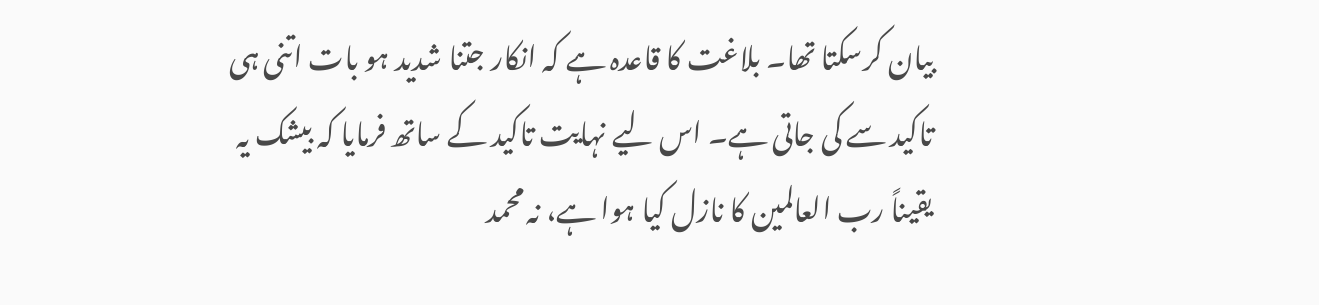بیان کرسکتا تھا۔ بلاغت کا قاعدہ ہے کہ انکار جتنا شدید ہو بات اتنی ہی تاکید سے کی جاتی ہے۔ اس لیے نہایت تاکید کے ساتھ فرمایا کہ بیشک یہ یقیناً رب العالمین کا نازل کیا ہوا ہے، نہ محمد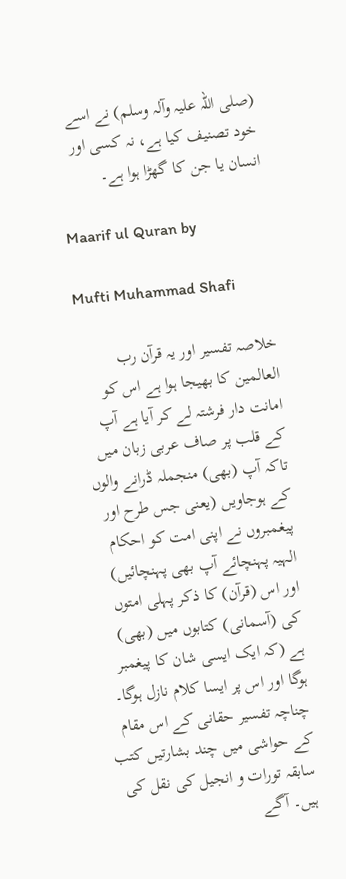(صلی اللہ علیہ وآلہ وسلم) نے اسے خود تصنیف کیا ہے، نہ کسی اور انسان یا جن کا گھڑا ہوا ہے۔

Maarif ul Quran by

Mufti Muhammad Shafi

خلاصہ تفسیر اور یہ قرآن رب العالمین کا بھیجا ہوا ہے اس کو امانت دار فرشتہ لے کر آیا ہے آپ کے قلب پر صاف عربی زبان میں تاکہ آپ (بھی) منجملہ ڈرانے والوں کے ہوجاویں (یعنی جس طرح اور پیغمبروں نے اپنی امت کو احکام الہیہ پہنچائے آپ بھی پہنچائیں) اور اس (قرآن) کا ذکر پہلی امتوں کی (آسمانی) کتابوں میں (بھی) ہے (کہ ایک ایسی شان کا پیغمبر ہوگا اور اس پر ایسا کلام نازل ہوگا۔ چناچہ تفسیر حقانی کے اس مقام کے حواشی میں چند بشارتیں کتب سابقہ تورات و انجیل کی نقل کی ہیں۔ آگے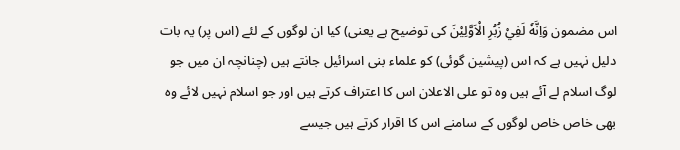اس مضمون وَاِنَّهٗ لَفِيْ زُبُرِ الْاَوَّلِيْنَ کی توضیح ہے یعنی) کیا ان لوگوں کے لئے (اس پر) یہ بات دلیل نہیں ہے کہ اس (پیشین گوئی) کو علماء بنی اسرائیل جانتے ہیں (چنانچہ ان میں جو لوگ اسلام لے آئے ہیں وہ تو علی الاعلان اس کا اعتراف کرتے ہیں اور جو اسلام نہیں لائے وہ بھی خاص خاص لوگوں کے سامنے اس کا اقرار کرتے ہیں جیسے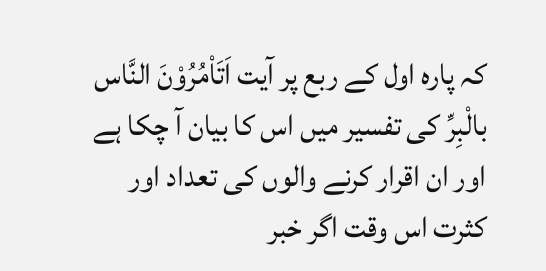کہ پارہ اول کے ربع پر آیت اَتَاْمُرُوْنَ النَّاس بالْبِرِّ کی تفسیر میں اس کا بیان آ چکا ہے اور ان اقرار کرنے والوں کی تعداد اور کثرت اس وقت اگر خبر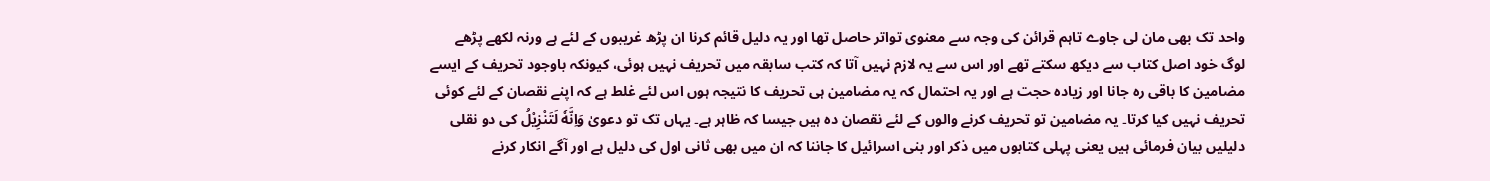واحد تک بھی مان لی جاوے تاہم قرائن کی وجہ سے معنوی تواتر حاصل تھا اور یہ دلیل قائم کرنا ان پڑھ غریبوں کے لئے ہے ورنہ لکھے پڑھے لوگ خود اصل کتاب سے دیکھ سکتے تھے اور اس سے یہ لازم نہیں آتا کہ کتب سابقہ میں تحریف نہیں ہوئی، کیونکہ باوجود تحریف کے ایسے مضامین کا باقی رہ جانا اور زیادہ حجت ہے اور یہ احتمال کہ یہ مضامین ہی تحریف کا نتیجہ ہوں اس لئے غلط ہے کہ اپنے نقصان کے لئے کوئی تحریف نہیں کیا کرتا۔ یہ مضامین تو تحریف کرنے والوں کے لئے نقصان دہ ہیں جیسا کہ ظاہر ہے۔ یہاں تک تو دعویٰ وَاِنَّهٗ لَتَنْزِيْلُ کی دو نقلی دلیلیں بیان فرمائی ہیں یعنی پہلی کتابوں میں ذکر اور بنی اسرائیل کا جاننا کہ ان میں بھی ثانی اول کی دلیل ہے اور آگے انکار کرنے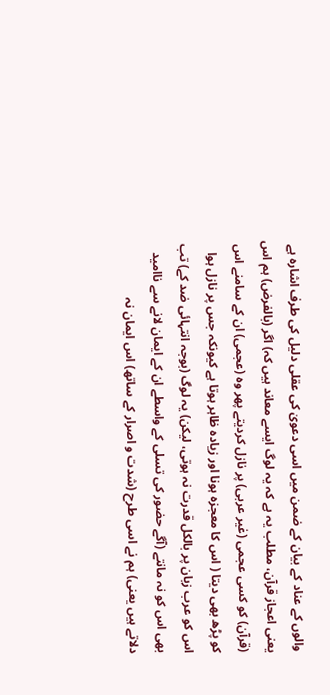والوں کے عناد کے بیان کے ضمن میں اسی دعویٰ کی عقلی دلیل کی طرف اشارہ ہے یعنی اعجاز قرآن، مطلب یہ ہے کہ یہ لوگ ایسے معاند ہیں کہ) اگر (بالفرض) ہم اس (قرآن) کو کسی عجمی (غیر عربی) پر نازل کردیتے پھر وہ (عجمی) ان کے سامنے اس کو پڑھ بھی دیتا ( اس کا معجزہ ہونا اور زیادہ ظاہر ہوتا ہے کیونکہ جس پر نازل ہوا اس کو عرب زبان پر بالکل قدرت نہ ہوتی، لیکن) یہ لوگ (بوجہ انتہائی ضد کے) تب بھی اس کو نہ مانتے (آگے حضور کی تسلی کے واسطے ان کے ایمان لانے سے ناامید دلاتے ہیں یعنی) ہم نے اسی طرح (شدت و اصرار کے ساتھ) اس ایمان نہ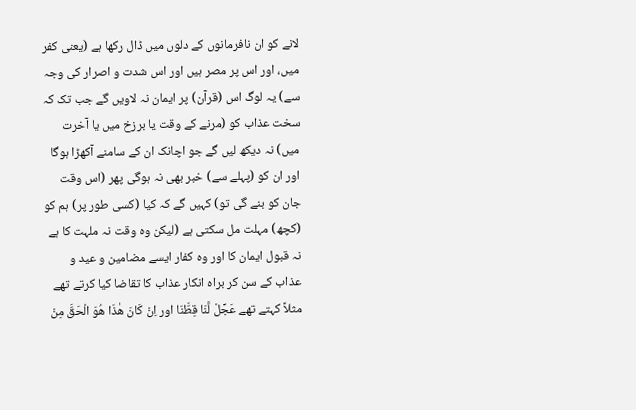لانے کو ان نافرمانوں کے دلوں میں ڈال رکھا ہے (یعنی کفر میں، اور اس پر مصر ہیں اور اس شدت و اصرار کی وجہ سے) یہ لوگ اس (قرآن) پر ایمان نہ لاویں گے جب تک کہ سخت عذاب کو (مرنے کے وقت یا برزخ میں یا آخرت میں) نہ دیکھ لیں گے جو اچانک ان کے سامنے آکھڑا ہوگا اور ان کو (پہلے سے) خبر بھی نہ ہوگی پھر (اس وقت جان کو بنے گی تو) کہیں گے کہ کیا (کسی طور پر) ہم کو (کچھ) مہلت مل سکتی ہے (لیکن وہ وقت نہ ملہت کا ہے نہ قبول ایمان کا اور وہ کفار ایسے مضامین و عید و عذاب کے سن کر براہ انکار عذاب کا تقاضا کیا کرتے تھے مثلاً کہتے تھے عَجِّلْ لَّنَا قِطَّنَا اور اِنْ كَانَ هٰذَا هُوَ الْحَقَّ مِنْ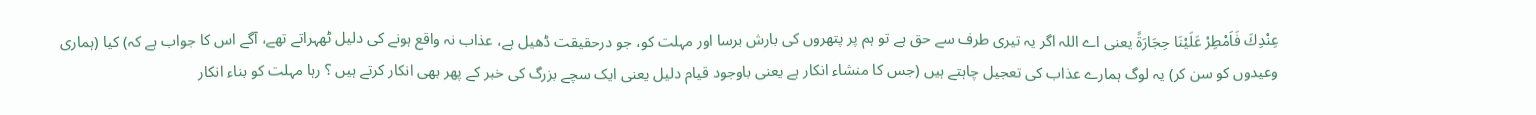عِنْدِكَ فَاَمْطِرْ عَلَيْنَا حِجَارَةً یعنی اے اللہ اگر یہ تیری طرف سے حق ہے تو ہم پر پتھروں کی بارش برسا اور مہلت کو، جو درحقیقت ڈھیل ہے، عذاب نہ واقع ہونے کی دلیل ٹھہراتے تھے، آگے اس کا جواب ہے کہ) کیا (ہماری وعیدوں کو سن کر) یہ لوگ ہمارے عذاب کی تعجیل چاہتے ہیں (جس کا منشاء انکار ہے یعنی باوجود قیام دلیل یعنی ایک سچے بزرگ کی خبر کے پھر بھی انکار کرتے ہیں ؟ رہا مہلت کو بناء انکار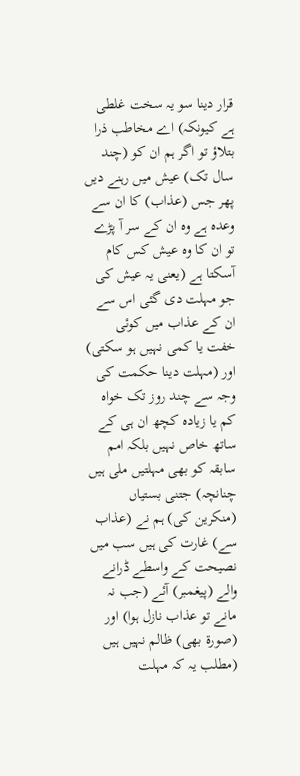قرار دینا سو یہ سخت غلطی ہے کیونکہ) اے مخاطب ذرا بتلاؤ تو اگر ہم ان کو (چند سال تک) عیش میں رہنے دیں پھر جس (عذاب) کا ان سے وعدہ ہے وہ ان کے سر آ پڑے تو ان کا وہ عیش کس کام آسکتا ہے (یعنی یہ عیش کی جو مہلت دی گئی اس سے ان کے عذاب میں کوئی خفت یا کمی نہیں ہو سکتی) اور (مہلت دینا حکمت کی وجہ سے چند روز تک خواہ کم یا زیادہ کچھ ان ہی کے ساتھ خاص نہیں بلکہ امم سابقہ کو بھی مہلتیں ملی ہیں چنانچہ) جتنی بستیاں (منکرین کی) ہم نے (عذاب سے) غارت کی ہیں سب میں نصیحت کے واسطے ڈرانے والے (پیغمبر) آئے (جب نہ مانے تو عذاب نازل ہوا) اور (صورة بھی) ظالم نہیں ہیں (مطلب یہ کہ مہلت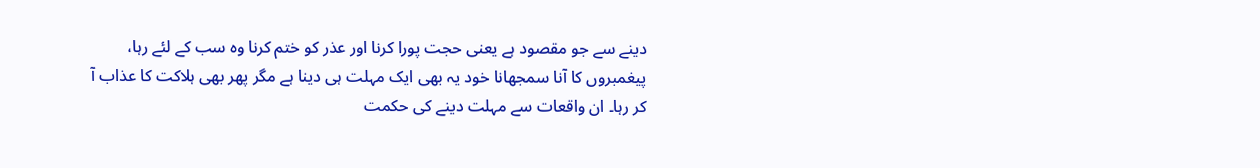دینے سے جو مقصود ہے یعنی حجت پورا کرنا اور عذر کو ختم کرنا وہ سب کے لئے رہا، پیغمبروں کا آنا سمجھانا خود یہ بھی ایک مہلت ہی دینا ہے مگر پھر بھی ہلاکت کا عذاب آ کر رہا۔ ان واقعات سے مہلت دینے کی حکمت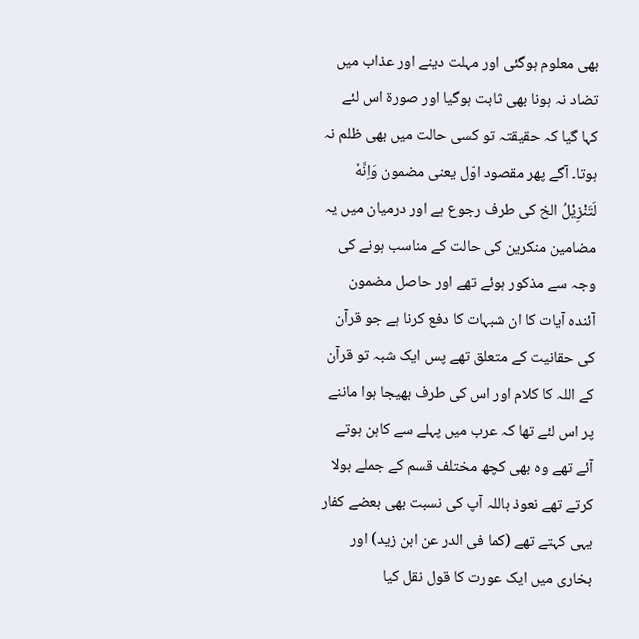بھی معلوم ہوگئی اور مہلت دینے اور عذاب میں تضاد نہ ہونا بھی ثابت ہوگیا اور صورة اس لئے کہا گیا کہ حقیقتہ تو کسی حالت میں بھی ظلم نہ ہوتا۔ آگے پھر مقصود اوّل یعنی مضمون وَاِنَّهٗ لَتَنْزِيْلُ الخ کی طرف رجوع ہے اور درمیان میں یہ مضامین منکرین کی حالت کے مناسب ہونے کی وجہ سے مذکور ہوئے تھے اور حاصل مضمون آئندہ آیات کا ان شبہات کا دفع کرنا ہے جو قرآن کی حقانیت کے متعلق تھے پس ایک شبہ تو قرآن کے اللہ کا کلام اور اس کی طرف بھیجا ہوا ماننے پر اس لئے تھا کہ عرب میں پہلے سے کاہن ہوتے آئے تھے وہ بھی کچھ مختلف قسم کے جملے بولا کرتے تھے نعوذ باللہ آپ کی نسبت بھی بعضے کفار یہی کہتے تھے (کما فی الدر عن ابن زید) اور بخاری میں ایک عورت کا قول نقل کیا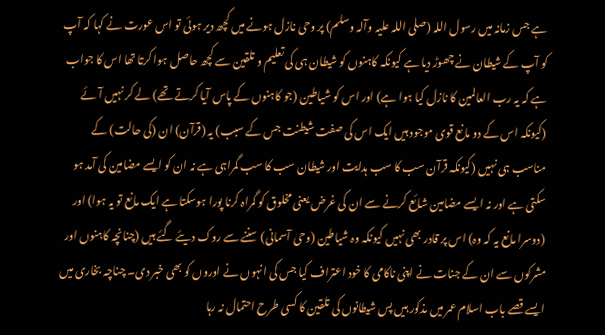ہے جس زمانہ میں رسول اللہ (صلی اللہ علیہ وآلہ وسلم) پر وحی نازل ہونے میں کچھ دیر ہوئی تو اس عورت نے کہا کہ آپ کو آپ کے شیطان نے چھوڑ دیا ہے کیونکہ کاہنوں کو شیطان ہی کی تعلیم و تلقین سے کچھ حاصل ہوا کرتا تھا اس کا جواب ہے کہ یہ رب العالمین کا نازل کیا ہوا ہے) اور اس کو شیاطین (جو کاہنوں کے پاس آیا کرتے تھے) لے کر نہیں آئے (کیونکہ اس کے دو مانع قوی موجود ہیں ایک اس کی صفت شیطنت جس کے سبب) یہ (قرآن) ان (کی حالت) کے مناسب ہی نہیں (کیونکہ قرآن سب کا سب ہدایت اور شیطان سب کا سب گمراہی ہے نہ ان کو ایسے مضامین کی آمد ہو سکتی ہے اور نہ ایسے مضامین شائع کرنے سے ان کی غرض یعنی مخلوق کو گمراہ کرنا پورا ہوسکتا ہے ایک مانع تو یہ ہوا) اور (دوسرا مانع یہ کہ وہ) اس پر قادر بھی نہیں کیونکہ وہ شیاطین (وحی آسمانی) سننے سے روک دیئے گئے ہیں (چنانچہ کاہنوں اور مشرکوں سے ان کے جنات نے اپنی ناکامی کا خود اعتراف کیا جس کی انہوں نے اوروں کو بھی خبر دی۔ چناچہ بخاری میں ایسے قصے باب اسلام عمر میں مذکور ہیں پس شیطانوں کی تلقین کا کسی طرح احتمال نہ رہا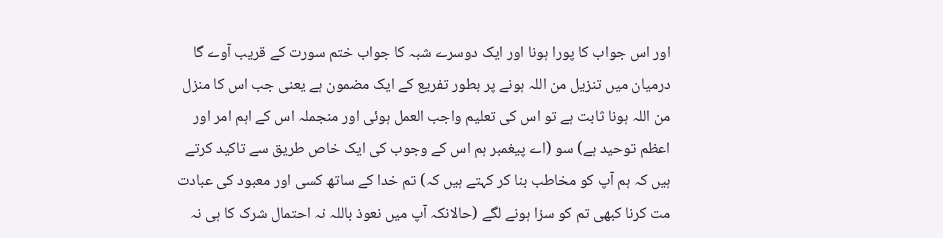اور اس جواب کا پورا ہونا اور ایک دوسرے شبہ کا جواب ختم سورت کے قریب آوے گا درمیان میں تنزیل من اللہ ہونے پر بطور تفریع کے ایک مضمون ہے یعنی جب اس کا منزل من اللہ ہونا ثابت ہے تو اس کی تعلیم واجب العمل ہوئی اور منجملہ اس کے اہم امر اور اعظم توحید ہے) سو (اے پیغمبر ہم اس کے وجوب کی ایک خاص طریق سے تاکید کرتے ہیں کہ ہم آپ کو مخاطب بنا کر کہتے ہیں کہ) تم خدا کے ساتھ کسی اور معبود کی عبادت مت کرنا کبھی تم کو سزا ہونے لگے (حالانکہ آپ میں نعوذ باللہ نہ احتمال شرک کا ہی نہ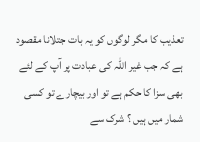تعذیب کا مگر لوگوں کو یہ بات جتلانا مقصود ہے کہ جب غیر اللہ کی عبادت پر آپ کے لئے بھی سزا کا حکم ہے تو اور بیچارے تو کسی شمار میں ہیں ؟ شرک سے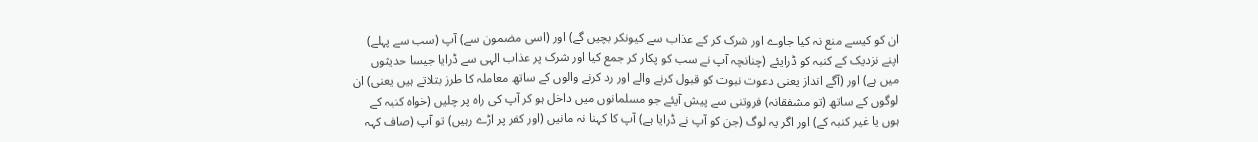ان کو کیسے منع نہ کیا جاوے اور شرک کر کے عذاب سے کیونکر بچیں گے) اور (اسی مضمون سے) آپ (سب سے پہلے) اپنے نزدیک کے کنبہ کو ڈرایئے (چنانچہ آپ نے سب کو پکار کر جمع کیا اور شرک پر عذاب الہی سے ڈرایا جیسا حدیثوں میں ہے) اور (آگے انداز یعنی دعوت نبوت کو قبول کرنے والے اور رد کرنے والوں کے ساتھ معاملہ کا طرز بتلاتے ہیں یعنی) ان لوگوں کے ساتھ (تو مشفقانہ) فروتنی سے پیش آیئے جو مسلمانوں میں داخل ہو کر آپ کی راہ پر چلیں (خواہ کنبہ کے ہوں یا غیر کنبہ کے) اور اگر یہ لوگ (جن کو آپ نے ڈرایا ہے) آپ کا کہنا نہ مانیں (اور کفر پر اڑے رہیں) تو آپ (صاف کہہ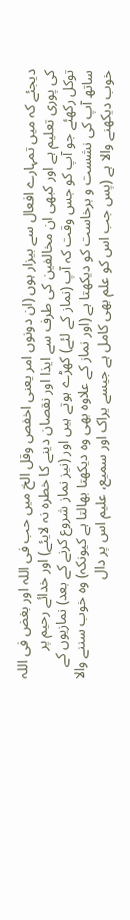دیجئے کہ میں تمہارے افعال سے بیزار ہوں (ان دونوں امر یعنی اخفص وقل الخ میں حب فی اللہ اور بغض فی اللہ کی پوری تعلیم ہے اور کبھی ان مخالفین کی طرف سے ایذا اور نقصان دینے کا خطرہ نہ لایئے) اور خدائے رحیم پر توکل رکھئے جو آپ کو جس وقت کہ آپ (نماز کے لئے) کھڑے ہوتے ہیں اور (نیز نماز شروع کرنے کے بعد) نمازیوں کے ساتھ آپ کی نشست و برخاست کو دیکھتا ہے (اور نماز کے علاوہ بھی وہ دیکھتا بھالتا ہے کیونکہ) وہ خوب سننے والا خوب دیکھنے والا ہے (پس جب اس کو علم بھی کامل ہے جیسے یراک اور سمیع، علیم اس پر دال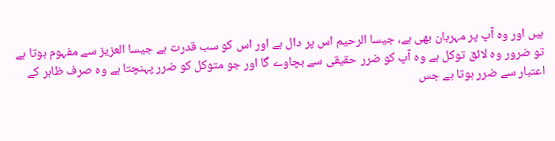ہیں اور وہ آپ پر مہربان بھی ہے، جیسا الرحیم اس پر دال ہے اور اس کو سب قدرت ہے جیسا العزیز سے مفہوم ہوتا ہے تو ضرور وہ لائق توکل ہے وہ آپ کو ضرر حقیقی سے بچاوے گا اور جو متوکل کو ضرر پہنچتا ہے وہ صرف ظاہر کے اعتبار سے ضرر ہوتا ہے جس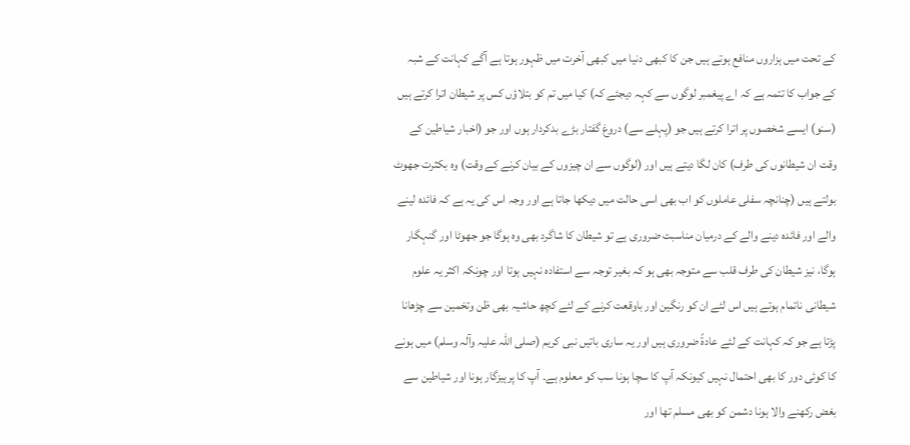کے تحت میں ہزاروں منافع ہوتے ہیں جن کا کبھی دنیا میں کبھی آخرت میں ظہور ہوتا ہے آگے کہانت کے شبہ کے جواب کا تتمہ ہے کہ اے پیغمبر لوگوں سے کہہ دیجئے کہ) کیا میں تم کو بتلاؤں کس پر شیطان اترا کرتے ہیں (سنو) ایسے شخصوں پر اترا کرتے ہیں جو (پہلے سے) دروغ گفتار بڑے بدکردار ہوں اور جو (اخبار شیاطین کے وقت ان شیطانوں کی طرف) کان لگا دیتے ہیں اور (لوگوں سے ان چیزوں کے بیان کرنے کے وقت) وہ بکثرت جھوٹ بولتے ہیں (چنانچہ سفلی عاملوں کو اب بھی اسی حالت میں دیکھا جاتا ہے اور وجہ اس کی یہ ہے کہ فائدہ لینے والے اور فائدہ دینے والے کے درمیان مناسبت ضروری ہے تو شیطان کا شاگرد بھی وہ ہوگا جو جھوٹا اور گنہگار ہوگا، نیز شیطان کی طرف قلب سے متوجہ بھی ہو کہ بغیر توجہ سے استفادہ نہیں ہوتا اور چونکہ اکثر یہ علوم شیطانی ناتمام ہوتے ہیں اس لئے ان کو رنگین اور باوقعت کرنے کے لئے کچھ حاشیہ بھی ظن وتخمین سے چڑھانا پڑتا ہے جو کہ کہانت کے لئے عادةً ضروری ہیں اور یہ ساری باتیں نبی کریم (صلی اللہ علیہ وآلہ وسلم) میں ہونے کا کوئی دور کا بھی احتمال نہیں کیونکہ آپ کا سچا ہونا سب کو معلوم ہے۔ آپ کا پرہیزگار ہونا اور شیاطین سے بغض رکھنے والا ہونا دشمن کو بھی مسلم تھا اور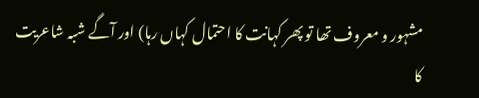مشہور و معروف تھا تو پھر کہانت کا احتمال کہاں رہا) اور آگے شبہ شاعریت کا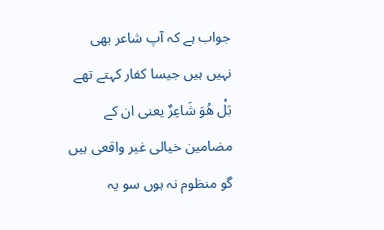جواب ہے کہ آپ شاعر بھی نہیں ہیں جیسا کفار کہتے تھے بَلْ هُوَ شَاعِرٌ یعنی ان کے مضامین خیالی غیر واقعی ہیں گو منظوم نہ ہوں سو یہ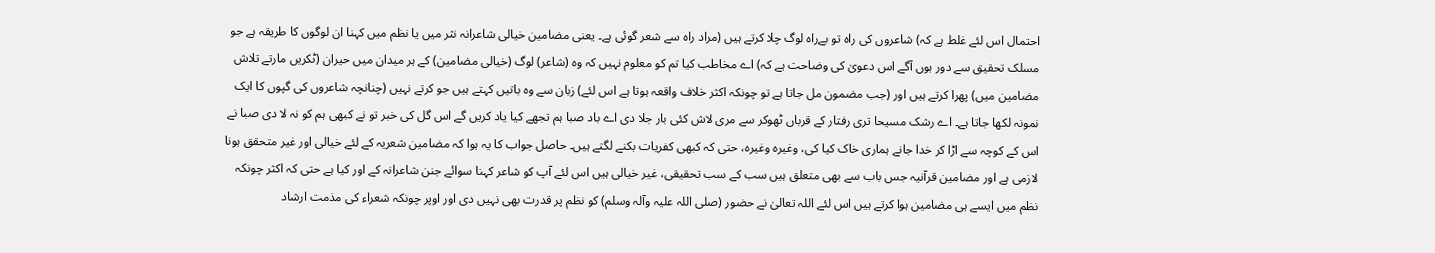احتمال اس لئے غلط ہے کہ) شاعروں کی راہ تو بےراہ لوگ چلا کرتے ہیں (مراد راہ سے شعر گوئی ہے۔ یعنی مضامین خیالی شاعرانہ نثر میں یا نظم میں کہنا ان لوگوں کا طریقہ ہے جو مسلک تحقیق سے دور ہوں آگے اس دعویٰ کی وضاحت ہے کہ) اے مخاطب کیا تم کو معلوم نہیں کہ وہ (شاعر) لوگ (خیالی مضامین) کے ہر میدان میں حیران (ٹکریں مارتے تلاش مضامین میں) پھرا کرتے ہیں اور (جب مضمون مل جاتا ہے تو چونکہ اکثر خلاف واقعہ ہوتا ہے اس لئے) زبان سے وہ باتیں کہتے ہیں جو کرتے نہیں (چنانچہ شاعروں کی گپوں کا ایک نمونہ لکھا جاتا ہے۔ اے رشک مسیحا تری رفتار کے قرباں ٹھوکر سے مری لاش کئی بار جلا دی اے باد صبا ہم تجھے کیا یاد کریں گے اس گل کی خبر تو نے کبھی ہم کو نہ لا دی صبا نے اس کے کوچہ سے اڑا کر خدا جانے ہماری خاک کیا کی، وغیرہ وغیرہ، حتی کہ کبھی کفریات بکنے لگتے ہیں۔ حاصل جواب کا یہ ہوا کہ مضامین شعریہ کے لئے خیالی اور غیر متحقق ہونا لازمی ہے اور مضامین قرآنیہ جس باب سے بھی متعلق ہیں سب کے سب تحقیقی، غیر خیالی ہیں اس لئے آپ کو شاعر کہنا سوائے جنن شاعرانہ کے اور کیا ہے حتی کہ اکثر چونکہ نظم میں ایسے ہی مضامین ہوا کرتے ہیں اس لئے اللہ تعالیٰ نے حضور (صلی اللہ علیہ وآلہ وسلم) کو نظم پر قدرت بھی نہیں دی اور اوپر چونکہ شعراء کی مذمت ارشاد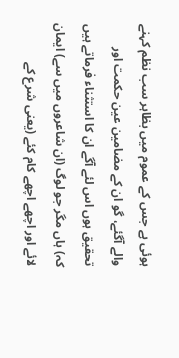ہوئی ہے جس کے عموم میں بظاہر سب نظم کہنے والے آگئے، گو ان کے مضامین عین حکمت اور تحقیق ہوں اس لئے آگے ان کا استثناء فرماتے ہیں کہ) ہاں مگر جو لوگ (ان شاعروں میں سے) ایمان لائے اور اچھے اچھے کام کئے (یعنی شرع کے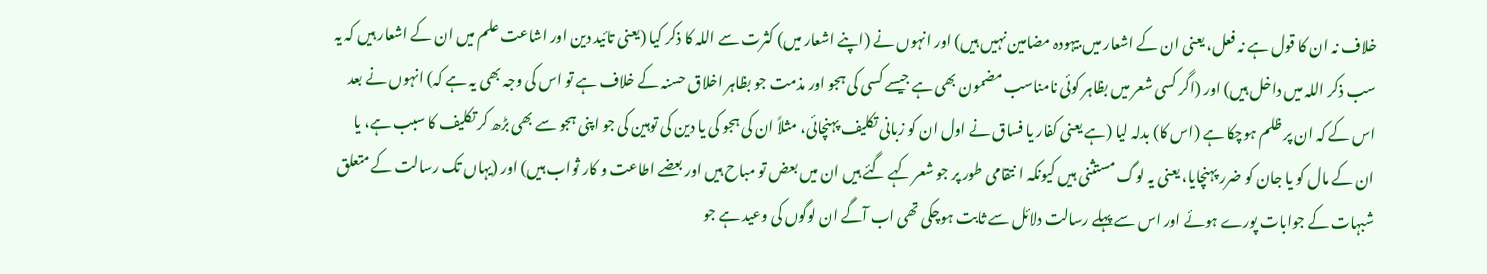خلاف نہ ان کا قول ہے نہ فعل، یعنی ان کے اشعار میں بیہودہ مضامین نہیں ہیں) اور انہوں نے (اپنے اشعار میں) کثرت سے اللہ کا ذکر کیا (یعنی تائید دین اور اشاعت علم میں ان کے اشعار ہیں کہ یہ سب ذکر اللہ میں داخل ہیں) اور (اگر کسی شعر میں بظاہر کوئی نامناسب مضمون بھی ہے جیسے کسی کی ہجو اور مذمت جو بظاہر اخلاق حسنہ کے خلاف ہے تو اس کی وجہ بھی یہ ہے کہ) انہوں نے بعد اس کے کہ ان پر ظلم ہوچکا ہے (اس کا) بدلہ لیا (ہے یعنی کفار یا فساق نے اول ان کو زبانی تکلیف پہنچائی، مثلاً ان کی ہجو کی یا دین کی توہین کی جو اپنی ہجو سے بھی بڑھ کر تکلیف کا سبب ہے، یا ان کے مال کو یا جان کو ضرر پہنچایا، یعنی یہ لوگ مستثنی ہیں کیونکہ ا نتقامی طور پر جو شعر کہے گئے ہیں ان میں بعض تو مباح ہیں اور بعضے اطاعت و کار ثواب ہیں) اور (یہاں تک رسالت کے متعلق شبہات کے جوابات پورے ہوئے اور اس سے پہلے رسالت دلائل سے ثابت ہوچکی تھی اب آگے ان لوگوں کی وعید ہے جو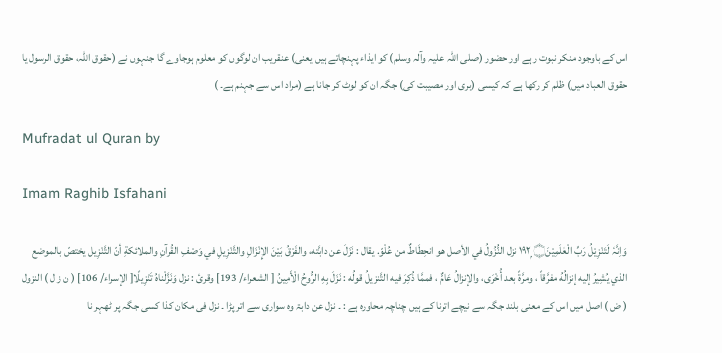اس کے باوجود منکر نبوت رہے اور حضور (صلی اللہ علیہ وآلہ وسلم) کو ایذاء پہنچاتے ہیں یعنی) عنقریب ان لوگوں کو معلوم ہوجاوے گا جنہوں نے (حقوق اللہ، حقوق الرسول یا حقوق العباد میں) ظلم کر رکھا ہے کہ کیسی (بری اور مصیبت کی) جگہ ان کو لوٹ کر جانا ہے (مراد اس سے جہنم ہے۔ )

Mufradat ul Quran by

Imam Raghib Isfahani

وَاِنَّہٗ لَتَنْزِيْلُ رَبِّ الْعٰلَمِيْنَ۝ ١٩٢ۭ نزل النُّزُولُ في الأصل هو انحِطَاطٌ من عُلْوّ. يقال : نَزَلَ عن دابَّته، والفَرْقُ بَيْنَ الإِنْزَالِ والتَّنْزِيلِ في وَصْفِ القُرآنِ والملائكةِ أنّ التَّنْزِيل يختصّ بالموضع الذي يُشِيرُ إليه إنزالُهُ مفرَّقاً ، ومرَّةً بعد أُخْرَى، والإنزالُ عَامٌّ ، فممَّا ذُكِرَ فيه التَّنزیلُ قولُه : نَزَلَ بِهِ الرُّوحُ الْأَمِينُ [ الشعراء/ 193] وقرئ : نزل وَنَزَّلْناهُ تَنْزِيلًا[ الإسراء/ 106] ( ن ز ل ) النزول ( ض ) اصل میں اس کے معنی بلند جگہ سے نیچے اترنا کے ہیں چناچہ محاورہ ہے : ۔ نزل عن دابۃ وہ سواری سے اتر پڑا ۔ نزل فی مکان کذا کسی جگہ پر ٹھہر نا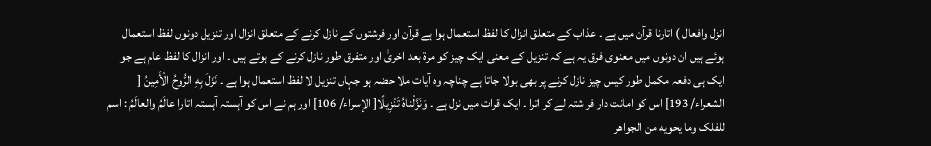انزل وافعال ) اتارنا قرآن میں ہے ۔ عذاب کے متعلق انزال کا لفظ استعمال ہوا ہے قرآن اور فرشتوں کے نازل کرنے کے متعلق انزال اور تنزیل دونوں لفظ استعمال ہوئے ہیں ان دونوں میں معنوی فرق یہ ہے کہ تنزیل کے معنی ایک چیز کو مرۃ بعد اخریٰ اور متفرق طور نازل کرنے کے ہوتے ہیں ۔ اور انزال کا لفظ عام ہے جو ایک ہی دفعہ مکمل طور کیس چیز نازل کرنے پر بھی بولا جاتا ہے چناچہ وہ آیات ملا حضہ ہو جہاں تنزیل لا لفظ استعمال ہوا ہے ۔ نَزَلَ بِهِ الرُّوحُ الْأَمِينُ [ الشعراء/ 193] اس کو امانت دار فر شتہ لے کر اترا ۔ ایک قرات میں نزل ہے ۔ وَنَزَّلْناهُ تَنْزِيلًا[ الإسراء/ 106] اور ہم نے اس کو آہستہ آہستہ اتارا عالَمُ والعالَمُ : اسم للفلک وما يحويه من الجواهر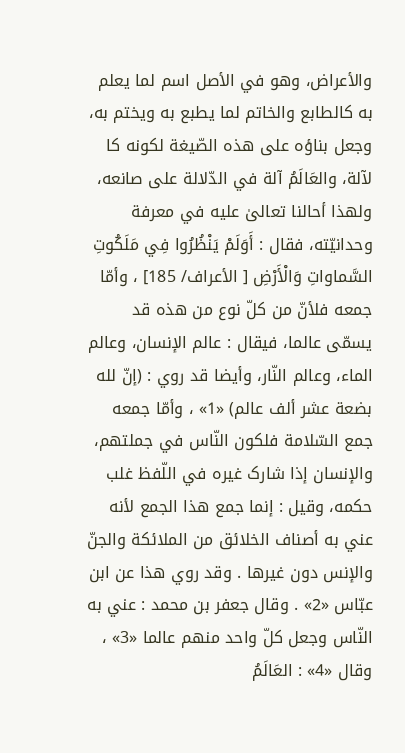والأعراض، وهو في الأصل اسم لما يعلم به کالطابع والخاتم لما يطبع به ويختم به، وجعل بناؤه علی هذه الصّيغة لکونه کا لآلة، والعَالَمُ آلة في الدّلالة علی صانعه، ولهذا أحالنا تعالیٰ عليه في معرفة وحدانيّته، فقال : أَوَلَمْ يَنْظُرُوا فِي مَلَكُوتِ السَّماواتِ وَالْأَرْضِ [ الأعراف/ 185] ، وأمّا جمعه فلأنّ من کلّ نوع من هذه قد يسمّى عالما، فيقال : عالم الإنسان، وعالم الماء، وعالم النّار، وأيضا قد روي : (إنّ لله بضعة عشر ألف عالم) «1» ، وأمّا جمعه جمع السّلامة فلکون النّاس في جملتهم، والإنسان إذا شارک غيره في اللّفظ غلب حكمه، وقیل : إنما جمع هذا الجمع لأنه عني به أصناف الخلائق من الملائكة والجنّ والإنس دون غيرها . وقد روي هذا عن ابن عبّاس «2» . وقال جعفر بن محمد : عني به النّاس وجعل کلّ واحد منهم عالما «3» ، وقال «4» : العَالَمُ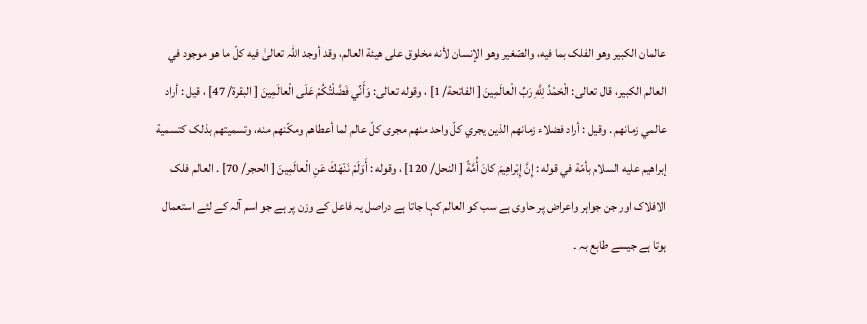عالمان الکبير وهو الفلک بما فيه، والصّغير وهو الإنسان لأنه مخلوق علی هيئة العالم، وقد أوجد اللہ تعالیٰ فيه كلّ ما هو موجود في العالم الکبير، قال تعالی: الْحَمْدُ لِلَّهِ رَبِّ الْعالَمِينَ [ الفاتحة/ 1] ، وقوله تعالی: وَأَنِّي فَضَّلْتُكُمْ عَلَى الْعالَمِينَ [ البقرة/ 47] ، قيل : أراد عالمي زمانهم . وقیل : أراد فضلاء زمانهم الذین يجري كلّ واحد منهم مجری كلّ عالم لما أعطاهم ومكّنهم منه، وتسمیتهم بذلک کتسمية إبراهيم عليه السلام بأمّة في قوله : إِنَّ إِبْراهِيمَ كانَ أُمَّةً [ النحل/ 120] ، وقوله : أَوَلَمْ نَنْهَكَ عَنِ الْعالَمِينَ [ الحجر/ 70] . العالم فلک الافلاک اور جن جواہر واعراض پر حاوی ہے سب کو العالم کہا جاتا ہے دراصل یہ فاعل کے وزن پر ہے جو اسم آلہ کے لئے استعمال ہوتا ہے جیسے طابع بہ ۔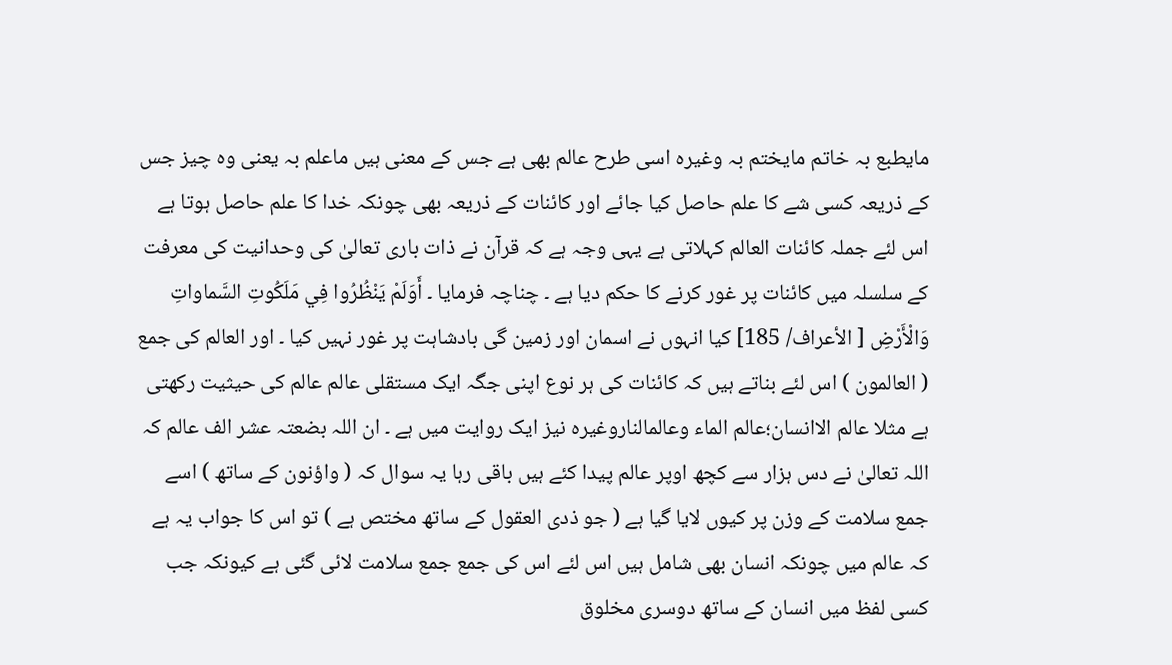مایطبع بہ خاتم مایختم بہ وغیرہ اسی طرح عالم بھی ہے جس کے معنی ہیں ماعلم بہ یعنی وہ چیز جس کے ذریعہ کسی شے کا علم حاصل کیا جائے اور کائنات کے ذریعہ بھی چونکہ خدا کا علم حاصل ہوتا ہے اس لئے جملہ کائنات العالم کہلاتی ہے یہی وجہ ہے کہ قرآن نے ذات باری تعالیٰ کی وحدانیت کی معرفت کے سلسلہ میں کائنات پر غور کرنے کا حکم دیا ہے ۔ چناچہ فرمایا ۔ أَوَلَمْ يَنْظُرُوا فِي مَلَكُوتِ السَّماواتِ وَالْأَرْضِ [ الأعراف/ 185] کیا انہوں نے اسمان اور زمین گی بادشاہت پر غور نہیں کیا ۔ اور العالم کی جمع ( العالمون ) اس لئے بناتے ہیں کہ کائنات کی ہر نوع اپنی جگہ ایک مستقلی عالم عالم کی حیثیت رکھتی ہے مثلا عالم الاانسان؛عالم الماء وعالمالناروغیرہ نیز ایک روایت میں ہے ۔ ان اللہ بضعتہ عشر الف عالم کہ اللہ تعالیٰ نے دس ہزار سے کچھ اوپر عالم پیدا کئے ہیں باقی رہا یہ سوال کہ ( واؤنون کے ساتھ ) اسے جمع سلامت کے وزن پر کیوں لایا گیا ہے ( جو ذدی العقول کے ساتھ مختص ہے ) تو اس کا جواب یہ ہے کہ عالم میں چونکہ انسان بھی شامل ہیں اس لئے اس کی جمع جمع سلامت لائی گئی ہے کیونکہ جب کسی لفظ میں انسان کے ساتھ دوسری مخلوق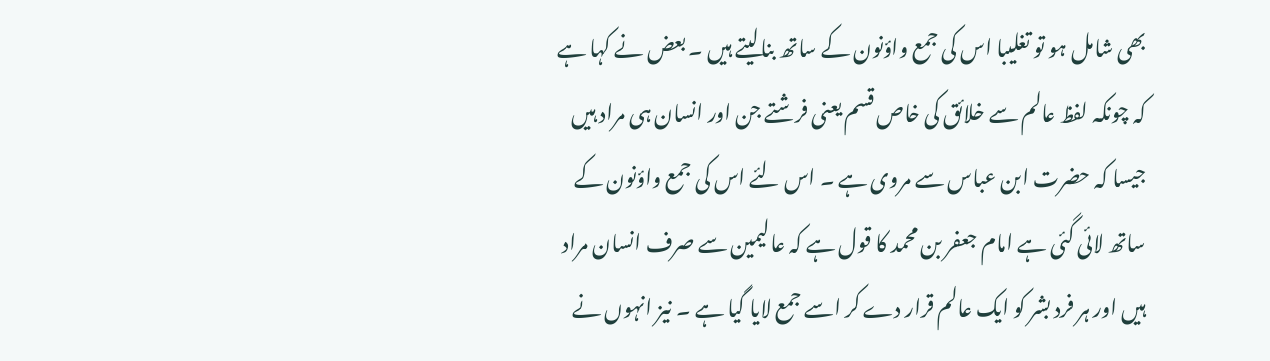بھی شامل ہو تو تغلیبا اس کی جمع واؤنون کے ساتھ بنالیتے ہیں ۔ بعض نے کہا ہے کہ چونکہ لفظ عالم سے خلائق کی خاص قسم یعنی فرشتے جن اور انسان ہی مراد ہیں جیسا کہ حضرت ابن عباس سے مروی ہے ۔ اس لئے اس کی جمع واؤنون کے ساتھ لائی گئی ہے امام جعفر بن محمد کا قول ہے کہ عالیمین سے صرف انسان مراد ہیں اور ہر فرد بشر کو ایک عالم قرار دے کر اسے جمع لایا گیا ہے ۔ نیز انہوں نے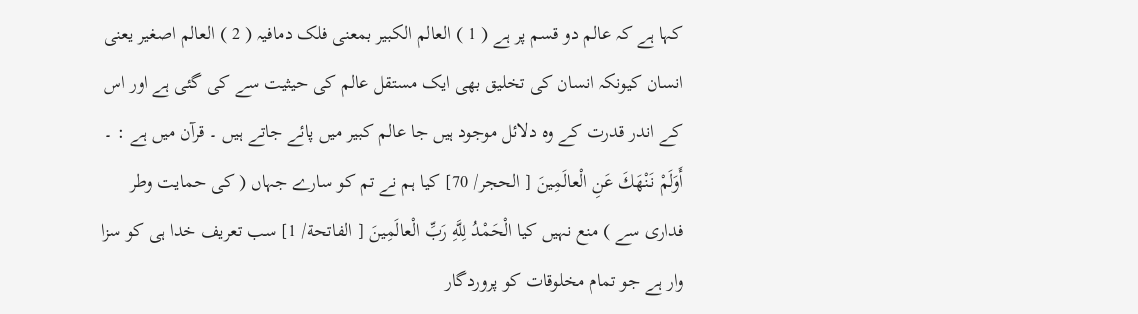کہا ہے کہ عالم دو قسم پر ہے ( 1 ) العالم الکبیر بمعنی فلک دمافیہ ( 2 ) العالم اصغیر یعنی انسان کیونکہ انسان کی تخلیق بھی ایک مستقل عالم کی حیثیت سے کی گئی ہے اور اس کے اندر قدرت کے وہ دلائل موجود ہیں جا عالم کبیر میں پائے جاتے ہیں ۔ قرآن میں ہے : ۔ أَوَلَمْ نَنْهَكَ عَنِ الْعالَمِينَ [ الحجر/ 70] کیا ہم نے تم کو سارے جہاں ( کی حمایت وطر فداری سے ) منع نہیں کیا الْحَمْدُ لِلَّهِ رَبِّ الْعالَمِينَ [ الفاتحة/ 1] سب تعریف خدا ہی کو سزا وار ہے جو تمام مخلوقات کو پروردگار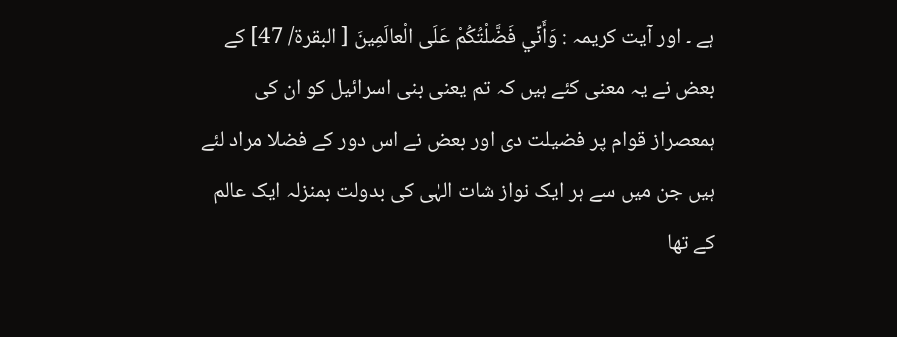ہے ۔ اور آیت کریمہ : وَأَنِّي فَضَّلْتُكُمْ عَلَى الْعالَمِينَ [ البقرة/ 47] کے بعض نے یہ معنی کئے ہیں کہ تم یعنی بنی اسرائیل کو ان کی ہمعصراز قوام پر فضیلت دی اور بعض نے اس دور کے فضلا مراد لئے ہیں جن میں سے ہر ایک نواز شات الہٰی کی بدولت بمنزلہ ایک عالم کے تھا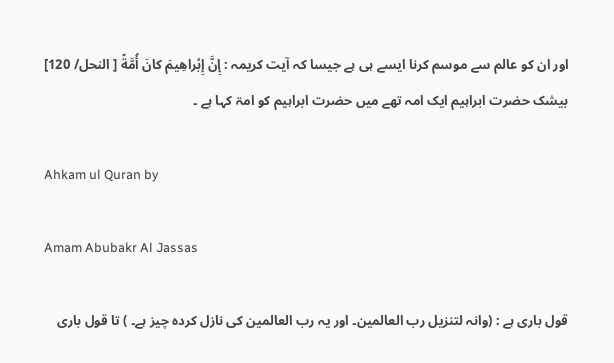اور ان کو عالم سے موسم کرنا ایسے ہی ہے جیسا کہ آیت کریمہ : إِنَّ إِبْراهِيمَ كانَ أُمَّةً [ النحل/ 120] بیشک حضرت ابراہیم ایک امہ تھے میں حضرت ابراہیم کو امۃ کہا ہے ۔

Ahkam ul Quran by

Amam Abubakr Al Jassas

قول باری ہے : (وانہ لتنزیل رب العالمین۔ اور یہ رب العالمین کی نازل کردہ چیز ہے۔ ) تا قول باری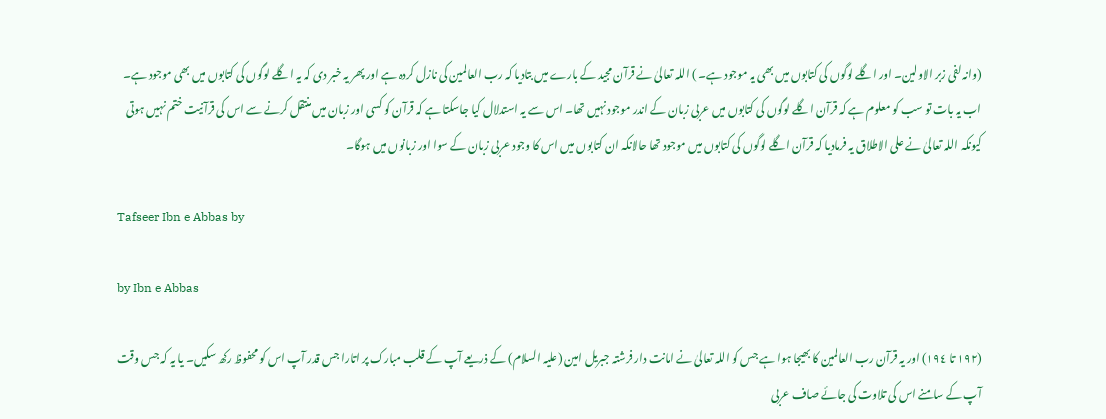(وانہ لفی زبر الاولین۔ اور اگلے لوگوں کی کتابوں میں بھی یہ موجود ہے۔ ) اللہ تعالیٰ نے قرآن مجید کے بارے میں بتادیا کہ رب العالمین کی نازل کردہ ہے اور پھر یہ خبر دی کہ یہ اگلے لوگوں کی کتابوں میں بھی موجود ہے۔ اب یہ بات تو سب کو معلوم ہے کہ قرآن اگلے لوگوں کی کتابوں میں عربی زبان کے اندر موجود نہیں تھا۔ اس سے یہ استدلال کیا جاسکتا ہے کہ قرآن کو کسی اور زبان میں منتقل کرنے سے اس کی قرآنیت ختم نہیں ہوتی کیونکہ اللہ تعالیٰ نے علی الاطلاق یہ فرمادیا کہ قرآن اگلے لوگوں کی کتابوں میں موجود تھا حالانکہ ان کتابوں میں اس کا وجود عربی زبان کے سوا اور زبانوں میں ہوگا۔

Tafseer Ibn e Abbas by

by Ibn e Abbas

(١٩٢ تا ١٩٤) اور یہ قرآن رب العالمین کا بھیجا ہوا ہے جس کو اللہ تعالیٰ نے امانت دار فرشتہ جبریل امین (علیہ السلام) کے ذریعے آپ کے قلب مبارک پر اتارا جس قدر آپ اس کو محفوظ رکھ سکیں۔ یا یہ کہ جس وقت آپ کے سامنے اس کی تلاوت کی جائے صاف عربی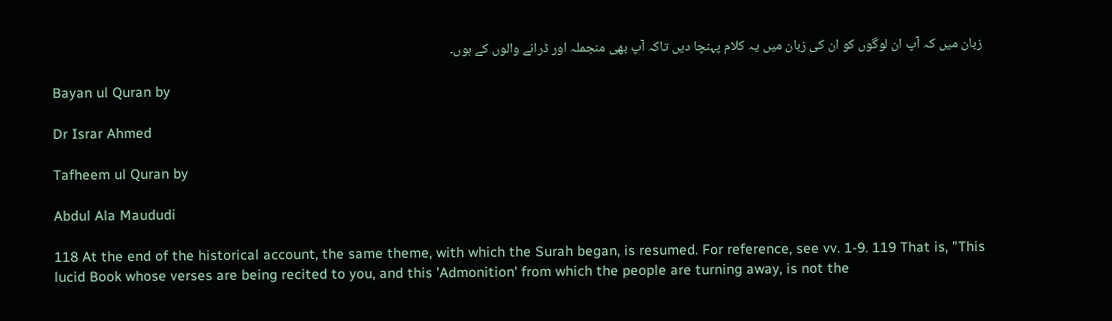زبان میں کہ آپ ان لوگوں کو ان کی زبان میں یہ کلام پہنچا دیں تاکہ آپ بھی منجملہ اور ڈرانے والوں کے ہوں۔

Bayan ul Quran by

Dr Israr Ahmed

Tafheem ul Quran by

Abdul Ala Maududi

118 At the end of the historical account, the same theme, with which the Surah began, is resumed. For reference, see vv. 1-9. 119 That is, "This lucid Book whose verses are being recited to you, and this 'Admonition' from which the people are turning away, is not the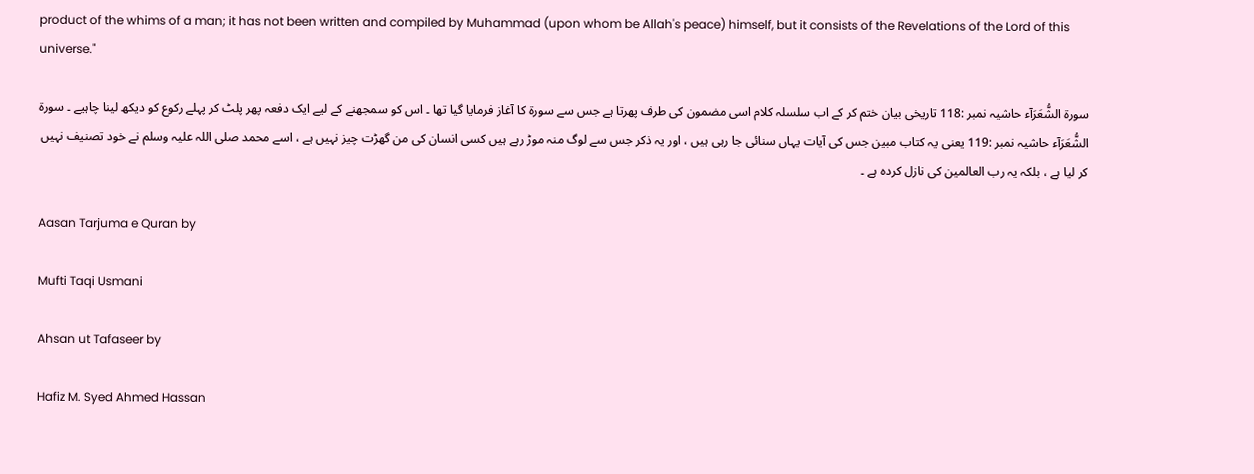product of the whims of a man; it has not been written and compiled by Muhammad (upon whom be Allah's peace) himself, but it consists of the Revelations of the Lord of this universe."

سورة الشُّعَرَآء حاشیہ نمبر :118 تاریخی بیان ختم کر کے اب سلسلہ کلام اسی مضمون کی طرف پھرتا ہے جس سے سورۃ کا آغاز فرمایا گیا تھا ۔ اس کو سمجھنے کے لیے ایک دفعہ پھر پلٹ کر پہلے رکوع کو دیکھ لینا چاہیے ۔ سورة الشُّعَرَآء حاشیہ نمبر :119 یعنی یہ کتاب مبین جس کی آیات یہاں سنائی جا رہی ہیں ، اور یہ ذکر جس سے لوگ منہ موڑ رہے ہیں کسی انسان کی من گھڑت چیز نہیں ہے ، اسے محمد صلی اللہ علیہ وسلم نے خود تصنیف نہیں کر لیا ہے ، بلکہ یہ رب العالمین کی نازل کردہ ہے ۔

Aasan Tarjuma e Quran by

Mufti Taqi Usmani

Ahsan ut Tafaseer by

Hafiz M. Syed Ahmed Hassan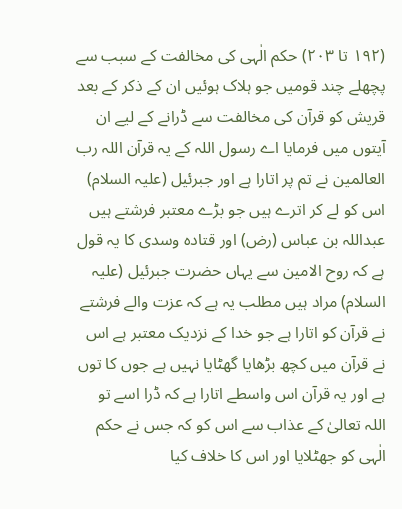(١٩٢ تا ٢٠٣) حکم الٰہی کی مخالفت کے سبب سے پچھلے چند قومیں جو ہلاک ہوئیں ان کے ذکر کے بعد قریش کو قرآن کی مخالفت سے ڈرانے کے لیے ان آیتوں میں فرمایا اے رسول اللہ کے یہ قرآن اللہ رب العالمین نے تم پر اتارا ہے اور جبرئیل (علیہ السلام) اس کو لے کر اترے ہیں جو بڑے معتبر فرشتے ہیں عبداللہ بن عباس (رض) اور قتادہ وسدی کا یہ قول ہے کہ روح الامین سے یہاں حضرت جبرئیل (علیہ السلام) مراد ہیں مطلب یہ ہے کہ عزت والے فرشتے نے قرآن کو اتارا ہے جو خدا کے نزدیک معتبر ہے اس نے قرآن میں کچھ بڑھایا گھٹایا نہیں ہے جوں کا توں ہے اور یہ قرآن اس واسطے اتارا ہے کہ ڈرا اسے تو اللہ تعالیٰ کے عذاب سے اس کو کہ جس نے حکم الٰہی کو جھٹلایا اور اس کا خلاف کیا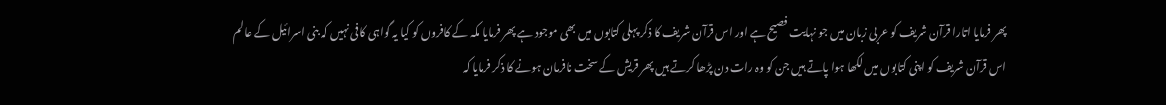پھر فرمایا اتارا قرآن شریف کو عربی زبان میں جو نہایت فصیح ہے اور اس قرآن شریف کا ذکر پہلی کتابوں میں بھی موجود ہے پھر فرمایا مکہ کے کافروں کو کیا یہ گواہی کافی نہیں کہ بنی اسرائیل کے عالم اس قرآن شریف کو اپنی کتابوں میں لکھا ہوا پاتے ہیں جن کو وہ رات دن پڑھا کرتے ہیں پھر قریش کے سخت نافرمان ہونے کا ذکر فرمایا کہ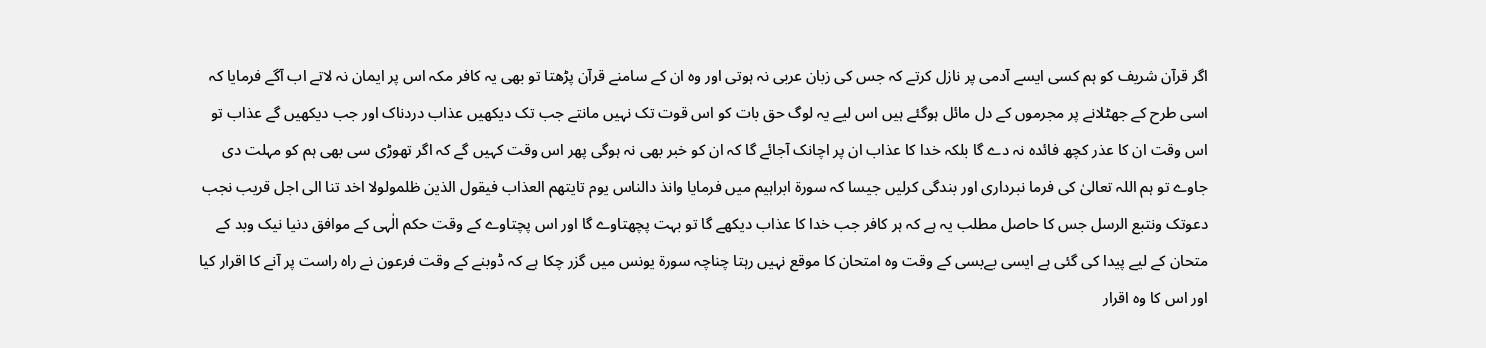اگر قرآن شریف کو ہم کسی ایسے آدمی پر نازل کرتے کہ جس کی زبان عربی نہ ہوتی اور وہ ان کے سامنے قرآن پڑھتا تو بھی یہ کافر مکہ اس پر ایمان نہ لاتے اب آگے فرمایا کہ اسی طرح کے جھٹلانے پر مجرموں کے دل مائل ہوگئے ہیں اس لیے یہ لوگ حق بات کو اس قوت تک نہیں مانتے جب تک دیکھیں عذاب دردناک اور جب دیکھیں گے عذاب تو اس وقت ان کا عذر کچھ فائدہ نہ دے گا بلکہ خدا کا عذاب ان پر اچانک آجائے گا کہ ان کو خبر بھی نہ ہوگی پھر اس وقت کہیں گے کہ اگر تھوڑی سی بھی ہم کو مہلت دی جاوے تو ہم اللہ تعالیٰ کی فرما نبرداری اور بندگی کرلیں جیسا کہ سورة ابراہیم میں فرمایا وانذ دالناس یوم تایتھم العذاب فیقول الذین ظلمولولا اخد تنا الی اجل قریب نجب دعوتک ونتبع الرسل جس کا حاصل مطلب یہ ہے کہ ہر کافر جب خدا کا عذاب دیکھے گا تو بہت پچھتاوے گا اور اس پچتاوے کے وقت حکم الٰہی کے موافق دنیا نیک وبد کے متحان کے لیے پیدا کی گئی ہے ایسی بےبسی کے وقت وہ امتحان کا موقع نہیں رہتا چناچہ سورة یونس میں گزر چکا ہے کہ ڈوبنے کے وقت فرعون نے راہ راست پر آنے کا اقرار کیا اور اس کا وہ اقرار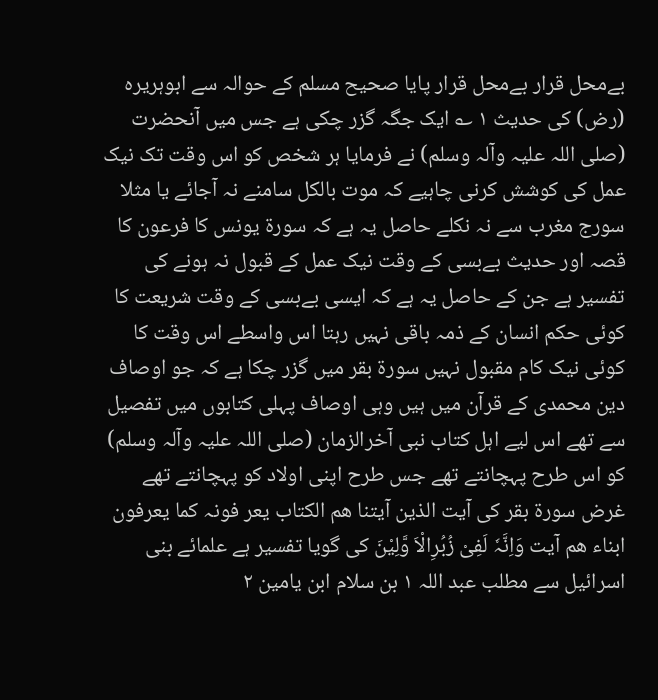بےمحل قرار بےمحل قرار پایا صحیح مسلم کے حوالہ سے ابوہریرہ (رض) کی حدیث ١ ؎ ایک جگہ گزر چکی ہے جس میں آنحضرت (صلی اللہ علیہ وآلہ وسلم) نے فرمایا ہر شخص کو اس وقت تک نیک عمل کی کوشش کرنی چاہیے کہ موت بالکل سامنے نہ آجائے یا مثلا سورج مغرب سے نہ نکلے حاصل یہ ہے کہ سورة یونس کا فرعون کا قصہ اور حدیث بےبسی کے وقت نیک عمل کے قبول نہ ہونے کی تفسیر ہے جن کے حاصل یہ ہے کہ ایسی بےبسی کے وقت شریعت کا کوئی حکم انسان کے ذمہ باقی نہیں رہتا اس واسطے اس وقت کا کوئی نیک کام مقبول نہیں سورة بقر میں گزر چکا ہے کہ جو اوصاف دین محمدی کے قرآن میں ہیں وہی اوصاف پہلی کتابوں میں تفصیل سے تھے اس لیے اہل کتاب نبی آخرالزمان (صلی اللہ علیہ وآلہ وسلم) کو اس طرح پہچانتے تھے جس طرح اپنی اولاد کو پہچانتے تھے غرض سورة بقر کی آیت الذین آیتنا ھم الکتاب یعر فونہ کما یعرفون ابناء ھم آیت وَاِنَّہٗ لَفِیْ زُبُرِالْاَ وَّلِیْنَ کی گویا تفسیر ہے علمائے بنی اسرائیل سے مطلب عبد اللہ ١ بن سلام ابن یامین ٢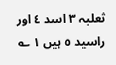ثعلبہ ٣ اسد ٤ اور راسید ٥ ہیں ١ ؎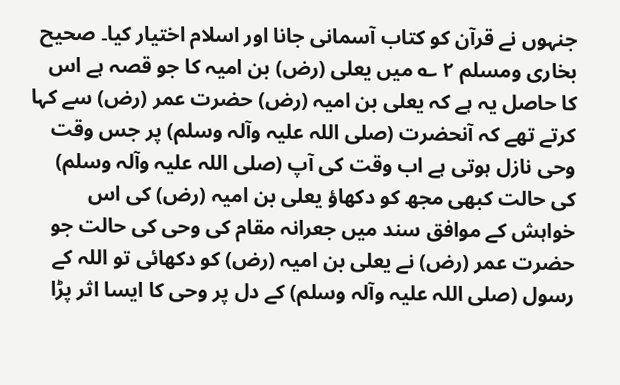جنہوں نے قرآن کو کتاب آسمانی جانا اور اسلام اختیار کیا۔ صحیح بخاری ومسلم ٢ ؎ میں یعلی (رض) بن امیہ کا جو قصہ ہے اس کا حاصل یہ ہے کہ یعلی بن امیہ (رض) حضرت عمر (رض) سے کہا کرتے تھے کہ آنحضرت (صلی اللہ علیہ وآلہ وسلم) پر جس وقت وحی نازل ہوتی ہے اب وقت کی آپ (صلی اللہ علیہ وآلہ وسلم) کی حالت کبھی مجھ کو دکھاؤ یعلی بن امیہ (رض) کی اس خواہش کے موافق سند میں جعرانہ مقام کی وحی کی حالت جو حضرت عمر (رض) نے یعلی بن امیہ (رض) کو دکھائی تو اللہ کے رسول (صلی اللہ علیہ وآلہ وسلم) کے دل پر وحی کا ایسا اثر پڑا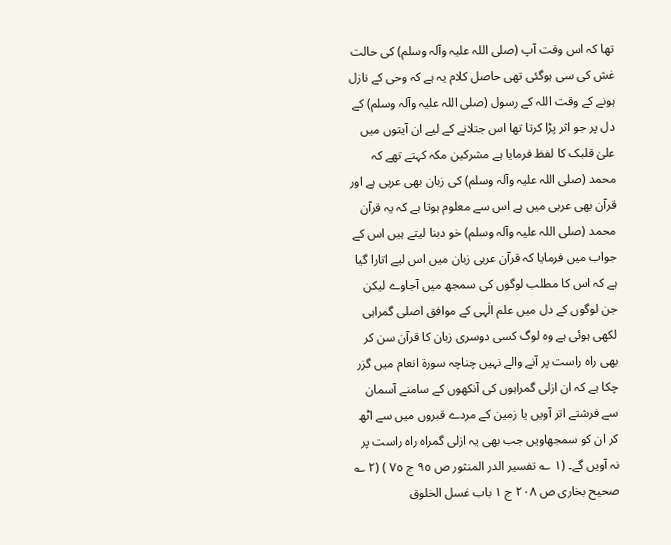تھا کہ اس وقت آپ (صلی اللہ علیہ وآلہ وسلم) کی حالت غش کی سی ہوگئی تھی حاصل کلام یہ ہے کہ وحی کے نازل ہونے کے وقت اللہ کے رسول (صلی اللہ علیہ وآلہ وسلم) کے دل پر جو اثر پڑا کرتا تھا اس جتلانے کے لیے ان آیتوں میں علیٰ قلبک کا لفظ فرمایا ہے مشرکین مکہ کہتے تھے کہ محمد (صلی اللہ علیہ وآلہ وسلم) کی زبان بھی عربی ہے اور قرآن بھی عربی میں ہے اس سے معلوم ہوتا ہے کہ یہ قرآن محمد (صلی اللہ علیہ وآلہ وسلم) خو دبنا لیتے ہیں اس کے جواب میں فرمایا کہ قرآن عربی زبان میں اس لیے اتارا گیا ہے کہ اس کا مطلب لوگوں کی سمجھ میں آجاوے لیکن جن لوگوں کے دل میں علم الٰہی کے موافق اصلی گمراہی لکھی ہوئی ہے وہ لوگ کسی دوسری زبان کا قرآن سن کر بھی راہ راست پر آنے والے نہیں چناچہ سورة انعام میں گزر چکا ہے کہ ان ازلی گمراہوں کی آنکھوں کے سامنے آسمان سے فرشتے اتر آویں یا زمین کے مردے قبروں میں سے اٹھ کر ان کو سمجھاویں جب بھی یہ ازلی گمراہ راہ راست پر نہ آویں گے۔ (١ ؎ تفسیر الدر المنثور ص ٩٥ ج ٧٥ ) (٢ ؎ صحیح بخاری ص ٢٠٨ ج ١ باب غسل الخلوق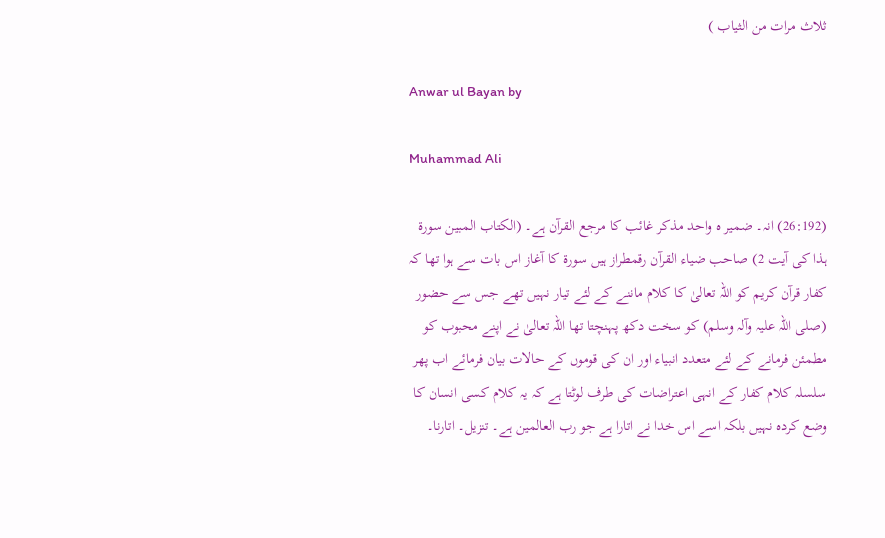ثلاث مرات من الثیاب )

Anwar ul Bayan by

Muhammad Ali

(26:192) انہ۔ ضمیر ہ واحد مذکر غائب کا مرجع القرآن ہے۔ (الکتاب المبین سورة ہذا کی آیت 2) صاحب ضیاء القرآن رقمطراز ہیں سورة کا آغاز اس بات سے ہوا تھا کہ کفار قرآن کریم کو اللہ تعالیٰ کا کلام ماننے کے لئے تیار نہیں تھے جس سے حضور (صلی اللہ علیہ وآلہ وسلم) کو سخت دکھ پہنچتا تھا اللہ تعالیٰ نے اپنے محبوب کو مطمئن فرمانے کے لئے متعدد انبیاء اور ان کی قوموں کے حالات بیان فرمائے اب پھر سلسلہ کلام کفار کے انہی اعتراضات کی طرف لوٹتا ہے کہ یہ کلام کسی انسان کا وضع کردہ نہیں بلکہ اسے اس خدا نے اتارا ہے جو رب العالمین ہے۔ تنزیل۔ اتارنا۔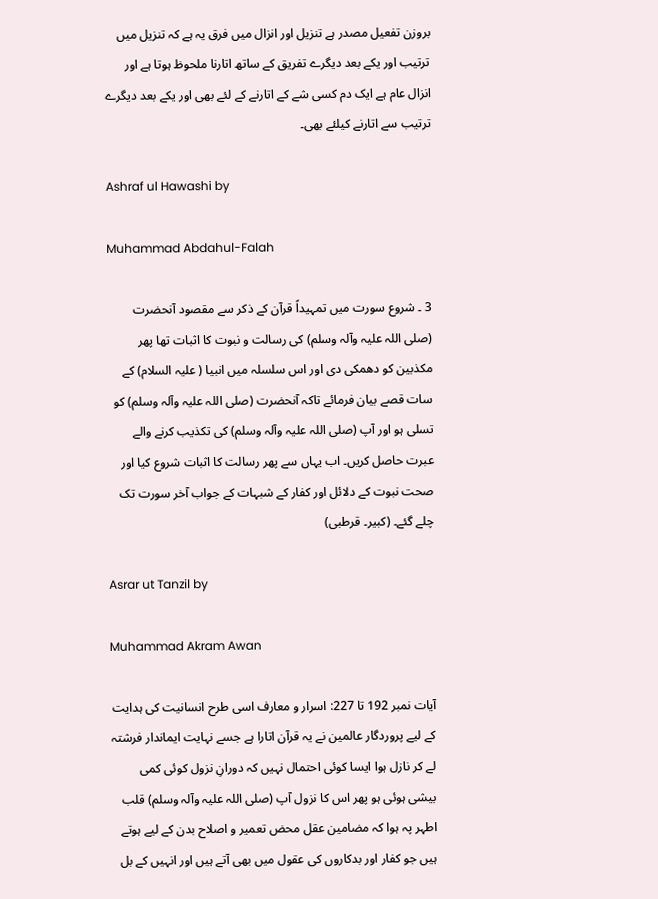بروزن تفعیل مصدر ہے تنزیل اور انزال میں فرق یہ ہے کہ تنزیل میں ترتیب اور یکے بعد دیگرے تفریق کے ساتھ اتارنا ملحوظ ہوتا ہے اور انزال عام ہے ایک دم کسی شے کے اتارنے کے لئے بھی اور یکے بعد دیگرے ترتیب سے اتارنے کیلئے بھی۔

Ashraf ul Hawashi by

Muhammad Abdahul-Falah

3 ۔ شروع سورت میں تمہیداً قرآن کے ذکر سے مقصود آنحضرت (صلی اللہ علیہ وآلہ وسلم) کی رسالت و نبوت کا اثبات تھا پھر مکذبین کو دھمکی دی اور اس سلسلہ میں انبیا ( علیہ السلام) کے سات قصے بیان فرمائے تاکہ آنحضرت (صلی اللہ علیہ وآلہ وسلم) کو تسلی ہو اور آپ (صلی اللہ علیہ وآلہ وسلم) کی تکذیب کرنے والے عبرت حاصل کریں۔ اب یہاں سے پھر رسالت کا اثبات شروع کیا اور صحت نبوت کے دلائل اور کفار کے شبہات کے جواب آخر سورت تک چلے گئے۔ (کبیر۔ قرطبی)

Asrar ut Tanzil by

Muhammad Akram Awan

آیات نمبر 192 تا 227: اسرار و معارف اسی طرح انسانیت کی ہدایت کے لیے پروردگار عالمین نے یہ قرآن اتارا ہے جسے نہایت ایماندار فرشتہ لے کر نازل ہوا ایسا کوئی احتمال نہیں کہ دورانِ نزول کوئی کمی بیشی ہوئی ہو پھر اس کا نزول آپ (صلی اللہ علیہ وآلہ وسلم) قلب اطہر پہ ہوا کہ مضامین عقل محض تعمیر و اصلاح بدن کے لیے ہوتے ہیں جو کفار اور بدکاروں کی عقول میں بھی آتے ہیں اور انہیں کے بل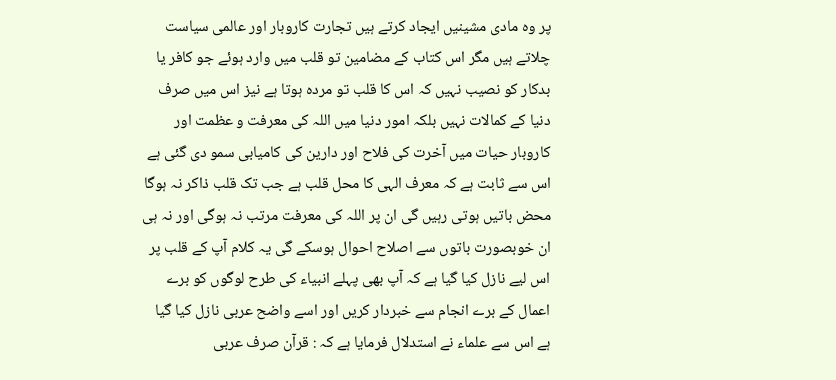پر وہ مادی مشینیں ایجاد کرتے ہیں تجارت کاروبار اور عالمی سیاست چلاتے ہیں مگر اس کتاب کے مضامین تو قلب میں وارد ہوئے جو کافر یا بدکار کو نصیب نہیں کہ اس کا قلب تو مردہ ہوتا ہے نیز اس میں صرف دنیا کے کمالات نہیں بلکہ امور دنیا میں اللہ کی معرفت و عظمت اور کاروبار حیات میں آخرت کی فلاح اور دارین کی کامیابی سمو دی گئی ہے اس سے ثابت ہے کہ معرف الہی کا محل قلب ہے جب تک قلب ذاکر نہ ہوگا محض باتیں ہوتی رہیں گی ان پر اللہ کی معرفت مرتب نہ ہوگی اور نہ ہی ان خوبصورت باتوں سے اصلاح احوال ہوسکے گی یہ کلام آپ کے قلب پر اس لیے نازل کیا گیا ہے کہ آپ بھی پہلے انبیاء کی طرح لوگوں کو برے اعمال کے برے انجام سے خبردار کریں اور اسے واضح عربی نازل کیا گیا ہے اس سے علماء نے استدلال فرمایا ہے کہ : قرآن صرف عربی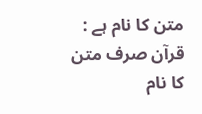متن کا نام ہے : قرآن صرف متن کا نام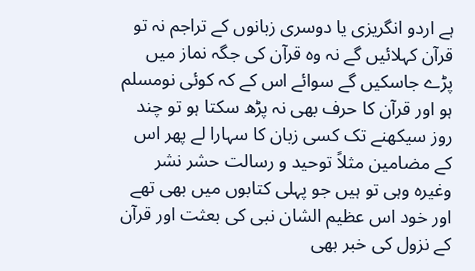ہے اردو انگریزی یا دوسری زبانوں کے تراجم نہ تو قرآن کہلائیں گے نہ وہ قرآن کی جگہ نماز میں پڑے جاسکیں گے سوائے اس کے کہ کوئی نومسلم ہو اور قرآن کا حرف بھی نہ پڑھ سکتا ہو تو چند روز سیکھنے تک کسی زبان کا سہارا لے پھر اس کے مضامین مثلاً توحید و رسالت حشر نشر وغیرہ وہی تو ہیں جو پہلی کتابوں میں بھی تھے اور خود اس عظیم الشان نبی کی بعثت اور قرآن کے نزول کی خبر بھی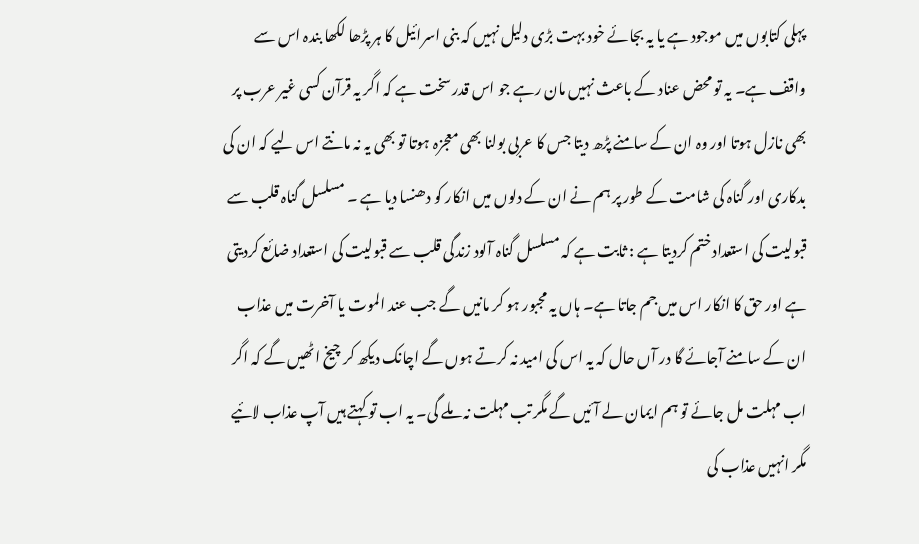پہلی کتابوں میں موجود ہے یا یہ بجائے خود بہت بڑی دلیل نہیں کہ بنی اسرائیل کا ہر پڑھا لکھا بندہ اس سے واقف ہے۔ یہ تو محض عناد کے باعث نہیں مان رہے جو اس قدر سخت ہے کہ اگر یہ قرآن کسی غیر عرب پر بھی نازل ہوتا اور وہ ان کے سامنے پڑھ دیتا جس کا عربی بولنا بھی معجزہ ہوتا تو بھی یہ نہ مانتے اس لیے کہ ان کی بدکاری اور گناہ کی شامت کے طور پر ہم نے ان کے دلوں میں انکار کو دھنسا دیا ہے ۔ مسلسل گناہ قلب سے قبولیت کی استعداد ختم کردیتا ہے : ثابت ہے کہ مسلسل گناہ آلود زندگی قلب سے قبولیت کی استعداد ضائع کردیتی ہے اور حق کا انکار اس میں جم جاتا ہے۔ ہاں یہ مجبور ہو کر مانیں گے جب عند الموت یا آخرت میں عذاب ان کے سامنے آجائے گا در آں حال کہ یہ اس کی امید نہ کرتے ہوں گے اچانک دیکھ کر چیخ اٹھیں گے کہ اگر اب مہلت مل جائے تو ہم ایمان لے آئیں گے مگر تب مہلت نہ ملے گی۔ یہ اب تو کہتے ہیں آپ عذاب لائیے مگر انہیں عذاب کی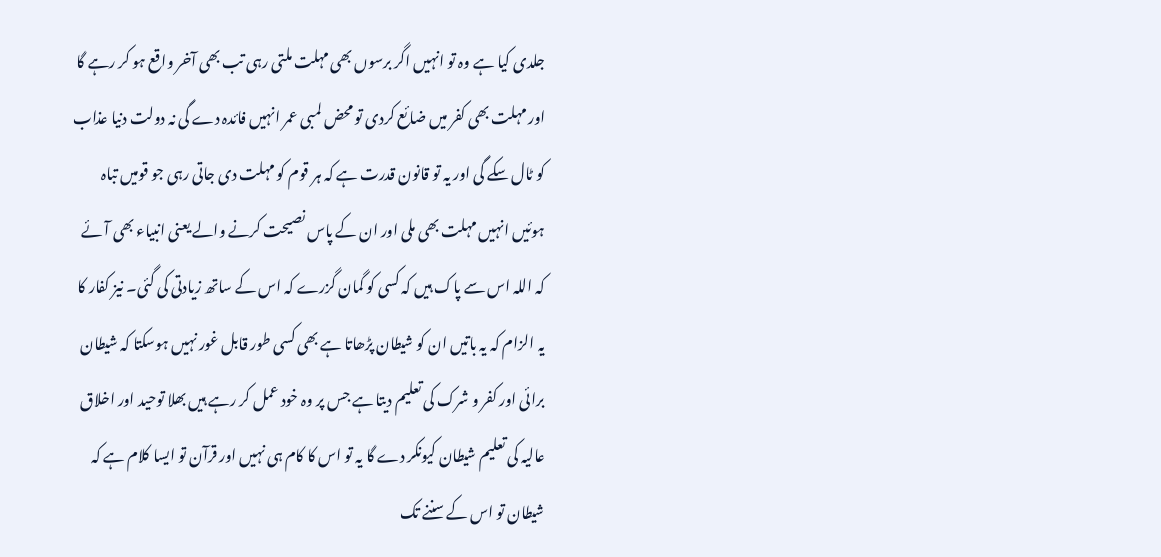جلدی کیا ہے وہ تو انہیں اگر برسوں بھی مہلت ملتی رہی تب بھی آخر واقع ہو کر رہے گا اور مہلت بھی کفر میں ضائع کردی تو محض لمبی عمر انہیں فائدہ دے گی نہ دولت دنیا عذاب کو ٹال سکے گی اور یہ تو قانون قدرت ہے کہ ہر قوم کو مہلت دی جاتی رہی جو قومیں تباہ ہوئیں انہیں مہلت بھی ملی اور ان کے پاس نصیحت کرنے والے یعنی انبیاء بھی آئے کہ اللہ اس سے پاک ہیں کہ کسی کو گمان گزرے کہ اس کے ساتھ زیادتی کی گئی۔ نیز کفار کا یہ الزام کہ یہ باتیں ان کو شیطان پڑھاتا ہے بھی کسی طور قابل غور نہیں ہوسکتا کہ شیطان برائی اور کفر و شرک کی تعلیم دیتا ہے جس پر وہ خود عمل کر رہے ہیں بھلا توحید اور اخلاق عالیہ کی تعلیم شیطان کیونکر دے گا یہ تو اس کا کام ہی نہیں اور قرآن تو ایسا کلام ہے کہ شیطان تو اس کے سننے تک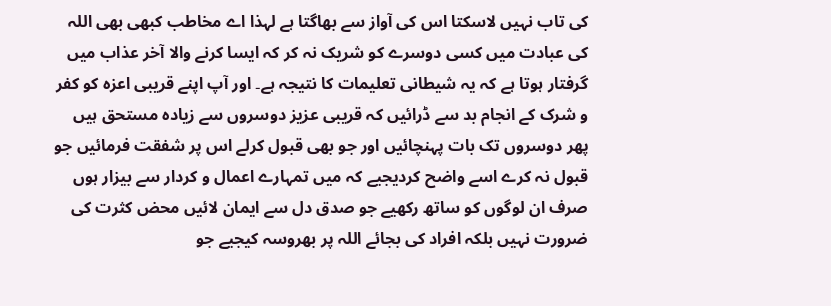کی تاب نہیں لاسکتا اس کی آواز سے بھاگتا ہے لہذا اے مخاطب کبھی بھی اللہ کی عبادت میں کسی دوسرے کو شریک نہ کر کہ ایسا کرنے والا آخر عذاب میں گرفتار ہوتا ہے کہ یہ شیطانی تعلیمات کا نتیجہ ہے۔ اور آپ اپنے قریبی اعزہ کو کفر و شرک کے انجام بد سے ڈرائیں کہ قریبی عزیز دوسروں سے زیادہ مستحق ہیں پھر دوسروں تک بات پہنچائیں اور جو بھی قبول کرلے اس پر شفقت فرمائیں جو قبول نہ کرے اسے واضح کردیجیے کہ میں تمہارے اعمال و کردار سے بیزار ہوں صرف ان لوگوں کو ساتھ رکھیے جو صدق دل سے ایمان لائیں محض کثرت کی ضرورت نہیں بلکہ افراد کی بجائے اللہ پر بھروسہ کیجیے جو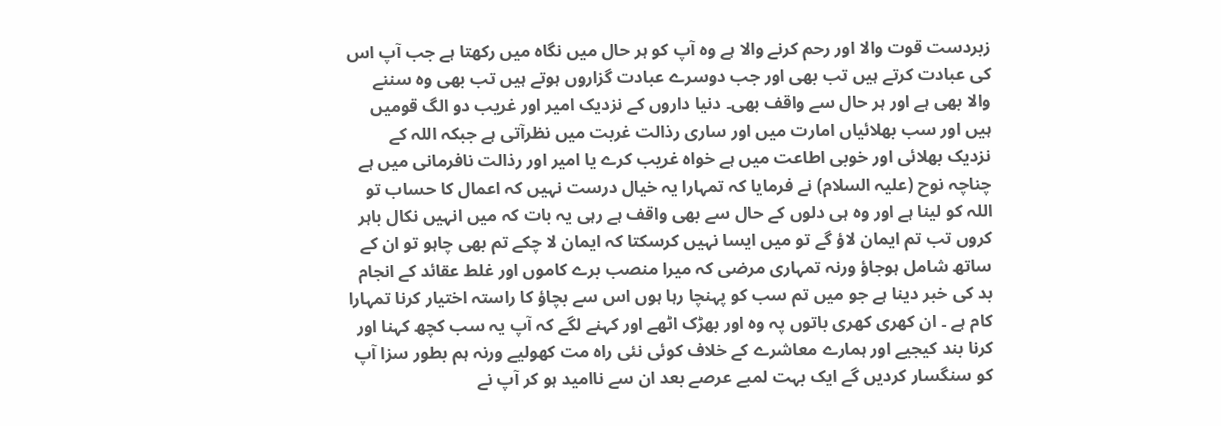زبردست قوت والا اور رحم کرنے والا ہے وہ آپ کو ہر حال میں نگاہ میں رکھتا ہے جب آپ اس کی عبادت کرتے ہیں تب بھی اور جب دوسرے عبادت گزاروں ہوتے ہیں تب بھی وہ سننے والا بھی ہے اور ہر حال سے واقف بھی۔ دنیا داروں کے نزدیک امیر اور غریب دو الگ قومیں ہیں اور سب بھلائیاں امارت میں اور ساری رذالت غربت میں نظرآتی ہے جبکہ اللہ کے نزدیک بھلائی اور خوبی اطاعت میں ہے خواہ غریب کرے یا امیر اور رذالت نافرمانی میں ہے چناچہ نوح (علیہ السلام) نے فرمایا کہ تمہارا یہ خیال درست نہیں کہ اعمال کا حساب تو اللہ کو لینا ہے اور وہ ہی دلوں کے حال سے بھی واقف ہے رہی یہ بات کہ میں انہیں نکال باہر کروں تب تم ایمان لاؤ گے تو میں ایسا نہیں کرسکتا کہ ایمان لا چکے تم بھی چاہو تو ان کے ساتھ شامل ہوجاؤ ورنہ تمہاری مرضی کہ میرا منصب برے کاموں اور غلط عقائد کے انجام بد کی خبر دینا ہے جو میں تم سب کو پہنچا رہا ہوں اس سے بچاؤ کا راستہ اختیار کرنا تمہارا کام ہے ۔ ان کھری کھری باتوں پہ وہ اور بھڑک اٹھے اور کہنے لگے کہ آپ یہ سب کچھ کہنا اور کرنا بند کیجیے اور ہمارے معاشرے کے خلاف کوئی نئی راہ مت کھولیے ورنہ ہم بطور سزا آپ کو سنگسار کردیں گے ایک بہت لمبے عرصے بعد ان سے ناامید ہو کر آپ نے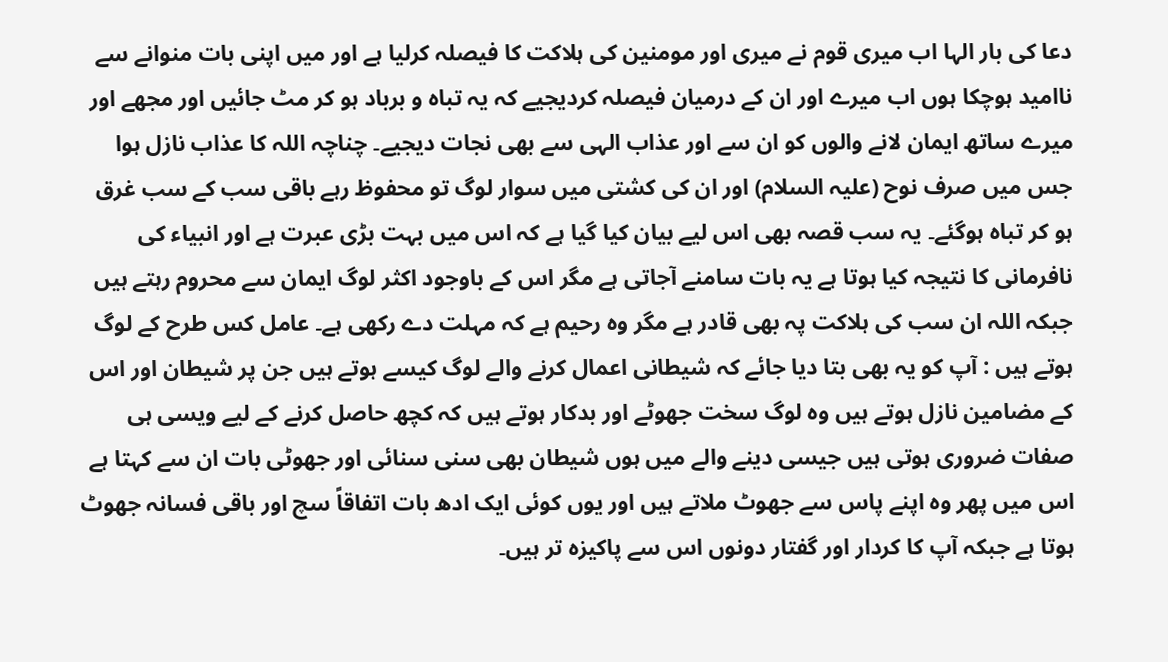دعا کی بار الہا اب میری قوم نے میری اور مومنین کی ہلاکت کا فیصلہ کرلیا ہے اور میں اپنی بات منوانے سے ناامید ہوچکا ہوں اب میرے اور ان کے درمیان فیصلہ کردیجیے کہ یہ تباہ و برباد ہو کر مٹ جائیں اور مجھے اور میرے ساتھ ایمان لانے والوں کو ان سے اور عذاب الہی سے بھی نجات دیجیے۔ چناچہ اللہ کا عذاب نازل ہوا جس میں صرف نوح (علیہ السلام) اور ان کی کشتی میں سوار لوگ تو محفوظ رہے باقی سب کے سب غرق ہو کر تباہ ہوگئے۔ یہ سب قصہ بھی اس لیے بیان کیا گیا ہے کہ اس میں بہت بڑی عبرت ہے اور انبیاء کی نافرمانی کا نتیجہ کیا ہوتا ہے یہ بات سامنے آجاتی ہے مگر اس کے باوجود اکثر لوگ ایمان سے محروم رہتے ہیں جبکہ اللہ ان سب کی ہلاکت پہ بھی قادر ہے مگر وہ رحیم ہے کہ مہلت دے رکھی ہے۔ عامل کس طرح کے لوگ ہوتے ہیں : آپ کو یہ بھی بتا دیا جائے کہ شیطانی اعمال کرنے والے لوگ کیسے ہوتے ہیں جن پر شیطان اور اس کے مضامین نازل ہوتے ہیں وہ لوگ سخت جھوٹے اور بدکار ہوتے ہیں کہ کچھ حاصل کرنے کے لیے ویسی ہی صفات ضروری ہوتی ہیں جیسی دینے والے میں ہوں شیطان بھی سنی سنائی اور جھوٹی بات ان سے کہتا ہے اس میں پھر وہ اپنے پاس سے جھوٹ ملاتے ہیں اور یوں کوئی ایک ادھ بات اتفاقاً سچ اور باقی فسانہ جھوٹ ہوتا ہے جبکہ آپ کا کردار اور گفتار دونوں اس سے پاکیزہ تر ہیں۔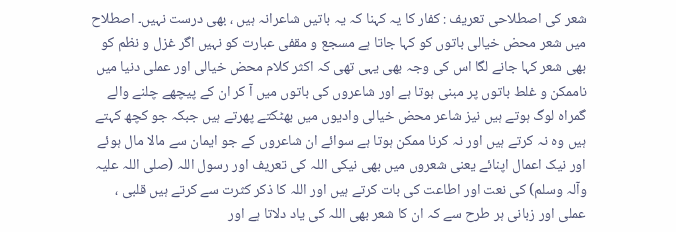شعر کی اصطلاحی تعریف : کفار کا یہ کہنا کہ یہ باتیں شاعرانہ ہیں ، بھی درست نہیں۔ اصطلاح میں شعر محض خیالی باتوں کو کہا جاتا ہے مسجع و مقفی عبارت کو نہیں اگر غزل و نظم کو بھی شعر کہا جانے لگا اس کی وجہ بھی یہی تھی کہ اکثر کلام محض خیالی اور عملی دنیا میں ناممکن و غلط باتوں پر مبنی ہوتا ہے اور شاعروں کی باتوں میں آ کر ان کے پیچھے چلنے والے گمراہ لوگ ہوتے ہیں نیز شاعر محض خیالی وادیوں میں بھٹکتے پھرتے ہیں جبکہ جو کچھ کہتے ہیں وہ نہ کرتے ہیں اور نہ کرنا ممکن ہوتا ہے سوائے ان شاعروں کے جو ایمان سے مالا مال ہوئے اور نیک اعمال اپنائے یعنی شعروں میں بھی نیکی اللہ کی تعریف اور رسول اللہ (صلی اللہ علیہ وآلہ وسلم) کی نعت اور اطاعت کی بات کرتے ہیں اور اللہ کا ذکر کثرت سے کرتے ہیں قلبی ، عملی اور زبانی ہر طرح سے کہ ان کا شعر بھی اللہ کی یاد دلاتا ہے اور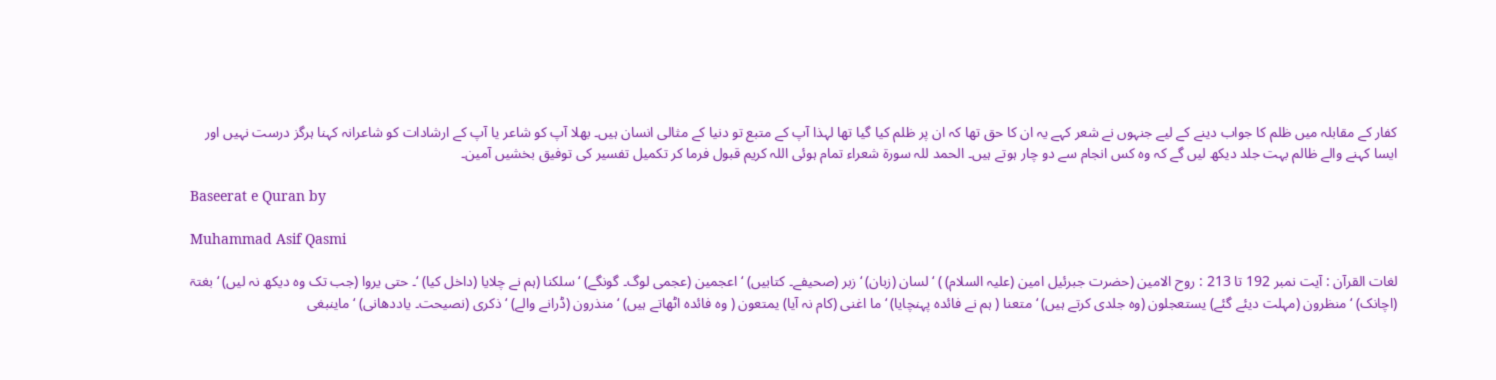کفار کے مقابلہ میں ظلم کا جواب دینے کے لیے جنہوں نے شعر کہے یہ ان کا حق تھا کہ ان پر ظلم کیا گیا تھا لہذا آپ کے متبع تو دنیا کے مثالی انسان ہیں۔ بھلا آپ کو شاعر یا آپ کے ارشادات کو شاعرانہ کہنا ہرگز درست نہیں اور ایسا کہنے والے ظالم بہت جلد دیکھ لیں گے کہ وہ کس انجام سے دو چار ہوتے ہیں۔ الحمد للہ سورة شعراء تمام ہوئی اللہ کریم قبول فرما کر تکمیل تفسیر کی توفیق بخشیں آمین۔

Baseerat e Quran by

Muhammad Asif Qasmi

لغات القرآن : آیت نمبر 192 تا 213 : روح الامین (حضرت جبرئیل امین (علیہ السلام) ) ‘ لسان (زبان) ‘ زبر (صحیفے۔ کتابیں) ‘ اعجمین (عجمی لوگ۔ گونگے) ‘ سلکنا (ہم نے چلایا (داخل کیا) ‘۔ حتی یروا (جب تک وہ دیکھ نہ لیں) ‘ بغتۃ (اچانک) ‘ منظرون (مہلت دیئے گئے) یستعجلون (وہ جلدی کرتے ہیں) ‘ متعنا ( ہم نے فائدہ پہنچایا) ‘ ما اغنی (کام نہ آیا) یمتعون ( وہ فائدہ اٹھاتے ہیں) ‘ منذرون (ڈرانے والے) ‘ ذکری (نصیحت۔ یاددھانی) ‘ ماینبغی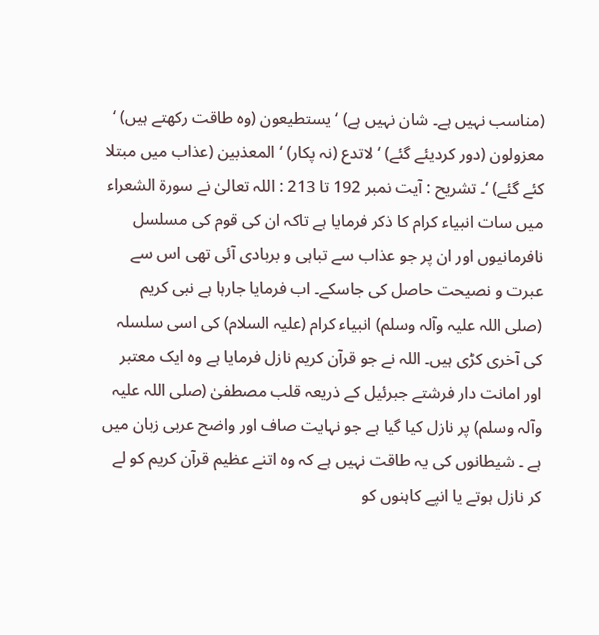(مناسب نہیں ہے۔ شان نہیں ہے) ‘ یستطیعون (وہ طاقت رکھتے ہیں) ‘ معزولون (دور کردیئے گئے) ‘ لاتدع (نہ پکار) ‘ المعذبین (عذاب میں مبتلا کئے گئے) ‘۔ تشریح : آیت نمبر 192 تا 213 : اللہ تعالیٰ نے سورة الشعراء میں سات انبیاء کرام کا ذکر فرمایا ہے تاکہ ان کی قوم کی مسلسل نافرمانیوں اور ان پر جو عذاب سے تباہی و بربادی آئی تھی اس سے عبرت و نصیحت حاصل کی جاسکے۔ اب فرمایا جارہا ہے نبی کریم (صلی اللہ علیہ وآلہ وسلم) انبیاء کرام (علیہ السلام) کی اسی سلسلہ کی آخری کڑی ہیں۔ اللہ نے جو قرآن کریم نازل فرمایا ہے وہ ایک معتبر اور امانت دار فرشتے جبرئیل کے ذریعہ قلب مصطفیٰ (صلی اللہ علیہ وآلہ وسلم) پر نازل کیا گیا ہے جو نہایت صاف اور واضح عربی زبان میں ہے ۔ شیطانوں کی یہ طاقت نہیں ہے کہ وہ اتنے عظیم قرآن کریم کو لے کر نازل ہوتے یا انپے کاہنوں کو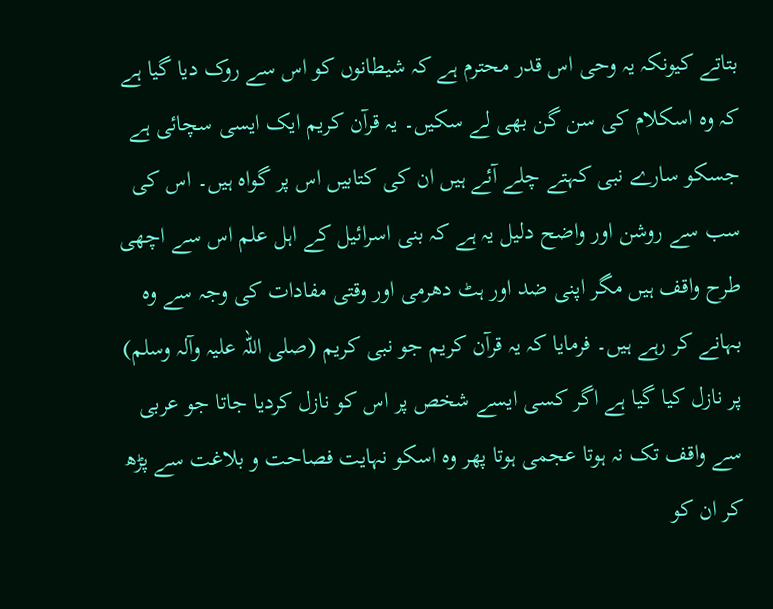بتاتے کیونکہ یہ وحی اس قدر محترم ہے کہ شیطانوں کو اس سے روک دیا گیا ہے کہ وہ اسکلام کی سن گن بھی لے سکیں۔ یہ قرآن کریم ایک ایسی سچائی ہے جسکو سارے نبی کہتے چلے آئے ہیں ان کی کتابیں اس پر گواہ ہیں۔ اس کی سب سے روشن اور واضح دلیل یہ ہے کہ بنی اسرائیل کے اہل علم اس سے اچھی طرح واقف ہیں مگر اپنی ضد اور ہٹ دھرمی اور وقتی مفادات کی وجہ سے وہ بہانے کر رہے ہیں۔ فرمایا کہ یہ قرآن کریم جو نبی کریم (صلی اللہ علیہ وآلہ وسلم) پر نازل کیا گیا ہے اگر کسی ایسے شخص پر اس کو نازل کردیا جاتا جو عربی سے واقف تک نہ ہوتا عجمی ہوتا پھر وہ اسکو نہایت فصاحت و بلاغت سے پڑھ کر ان کو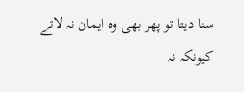سنا دیتا تو پھر بھی وہ ایمان نہ لاتے کیونکہ نہ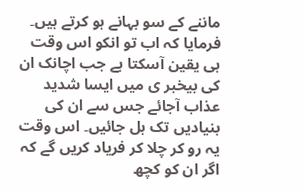ماننے کے سو بہانے ہو کرتے ہیں۔ فرمایا کہ اب تو انکو اس وقت ہی یقین آسکتا ہے جب اچانک ان کی بیخبر ی میں ایسا شدید عذاب آجائے جس سے ان کی بنیادیں تک ہل جائیں۔ اس وقت یہ رو کر چلا کر فریاد کریں گے کہ اگر ان کو کچھ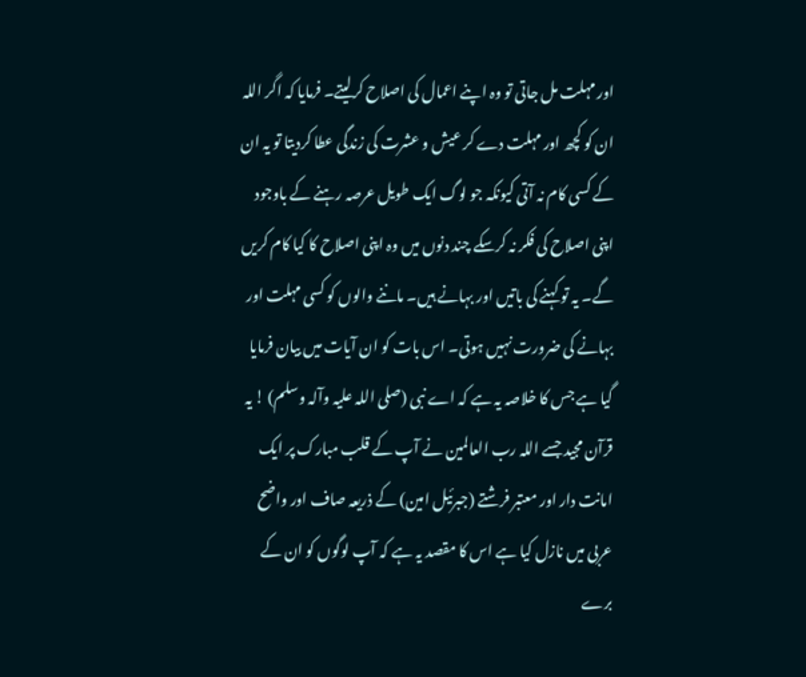اور مہلت مل جاتی تو وہ اپنے اعمال کی اصلاح کرلیتے۔ فرمایا کہ اگر اللہ ان کو کچھ اور مہلت دے کر عیش و عشرت کی زندگی عطا کردیتا تو یہ ان کے کسی کام نہ آتی کیونکہ جو لوگ ایک طویل عرصہ رہنے کے باوجود اپنی اصلاح کی فکر نہ کرسکے چند دنوں میں وہ اپنی اصلاح کا کیا کام کریں گے۔ یہ تو کہنے کی باتیں اور بہانے ہیں۔ ماننے والوں کو کسی مہلت اور بہانے کی ضرورت نہیں ہوتی۔ اس بات کو ان آیات میں بیان فرمایا گیا ہے جس کا خلاصہ یہ ہے کہ اے نبی (صلی اللہ علیہ وآلہ وسلم) ! یہ قرآن مجید جسے اللہ رب العالمین نے آپ کے قلب مبارک پر ایک امانت دار اور معتبر فرشتے (جبرئیل امین) کے ذریعہ صاف اور واضح عربی میں نازل کیا ہے اس کا مقصد یہ ہے کہ آپ لوگوں کو ان کے برے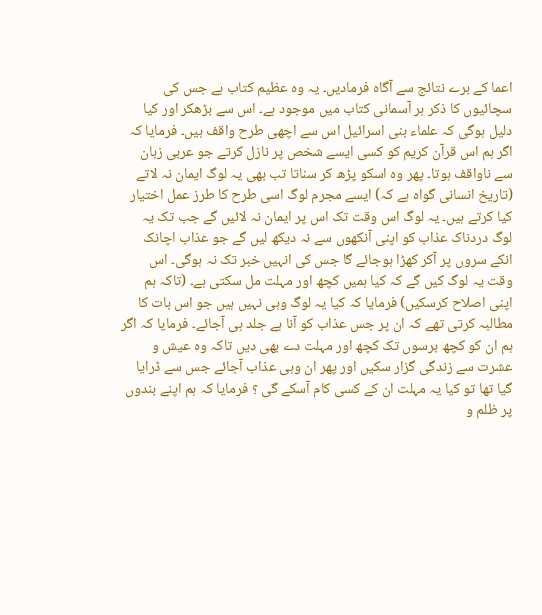اعما کے برے نتائج سے آگاہ فرمادیں۔ یہ وہ عظیم کتاب ہے جس کی سچائیوں کا ذکر ہر آسمانی کتاب میں موجود ہے۔ اس سے بڑھکر اور کیا دلیل ہوگی کہ علماء بنی اسرائیل اس سے اچھی طرح واقف ہیں۔ فرمایا کہ اگر ہم اس قرآن کریم کو کسی ایسے شخص پر نازل کرتے جو عربی زبان سے ناواقف ہوتا۔ پھر وہ اسکو پڑھ کر سناتا تب بھی یہ لوگ ایمان نہ لاتے (تاریخ انسانی گواہ ہے کہ) ایسے مجرم لوگ اسی طرح کا طرز عمل اختیار کیا کرتے ہیں۔ یہ لوگ اس وقت تک اس پر ایمان نہ لائیں گے جب تک یہ لوگ دردناک عذاب کو اپنی آنکھوں سے نہ دیکھ لیں گے جو عذاب اچانک انکے سروں پر آکر کھڑا ہوجائے گا جس کی انہیں خبر تک نہ ہوگی۔ اس وقت یہ لوگ کیں گے کہ کیا ہمیں کچھ اور مہلت مل سکتی ہے۔ (تاکہ ہم اپنی اصلاح کرسکیں) فرمایا کہ کیا یہ لوگ وہی نہیں ہیں جو اس بات کا مطالبہ کرتی تھے کہ ان پر جس عذاب کو آنا ہے جلد ہی آجائے۔ فرمایا کہ اگر ہم ان کو کچھ برسوں تک کچھ اور مہلت دے بھی دیں تاکہ وہ عیش و عشرت سے زندگی گزار سکیں اور پھر ان وہی عذاب آجائے جس سے ڈرایا گیا تھا تو کیا یہ مہلت ان کے کسی کام آسکے گی ؟ فرمایا کہ ہم اپنے بندوں پر ظلم و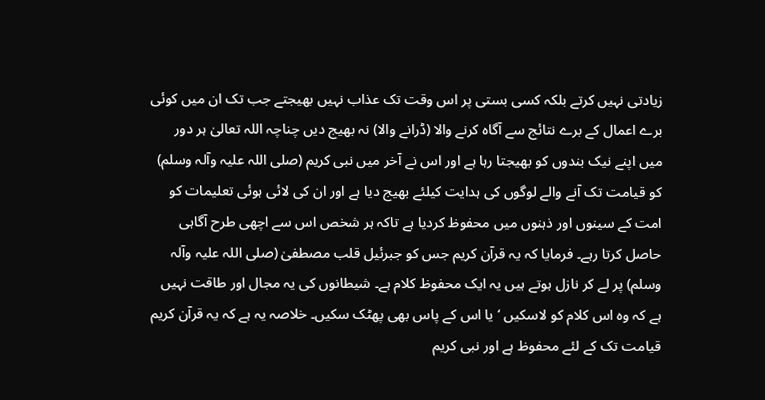زیادتی نہیں کرتے بلکہ کسی بستی پر اس وقت تک عذاب نہیں بھیجتے جب تک ان میں کوئی برے اعمال کے برے نتائج سے آگاہ کرنے والا (ڈرانے والا) نہ بھیج دیں چناچہ اللہ تعالیٰ ہر دور میں اپنے نیک بندوں کو بھیجتا رہا ہے اور اس نے آخر میں نبی کریم (صلی اللہ علیہ وآلہ وسلم) کو قیامت تک آنے والے لوگوں کی ہدایت کیلئے بھیج دیا ہے اور ان کی لائی ہوئی تعلیمات کو امت کے سینوں اور ذہنوں میں محفوظ کردیا ہے تاکہ ہر شخص اس سے اچھی طرح آگاہی حاصل کرتا رہے۔ فرمایا کہ یہ قرآن کریم جس کو جبرئیل قلب مصطفیٰ (صلی اللہ علیہ وآلہ وسلم) پر لے کر نازل ہوتے ہیں یہ ایک محفوظ کلام ہے۔ شیطانوں کی یہ مجال اور طاقت نہیں ہے کہ وہ اس کلام کو لاسکیں ‘ یا اس کے پاس بھی پھٹک سکیں۔ خلاصہ یہ ہے کہ یہ قرآن کریم قیامت تک کے لئے محفوظ ہے اور نبی کریم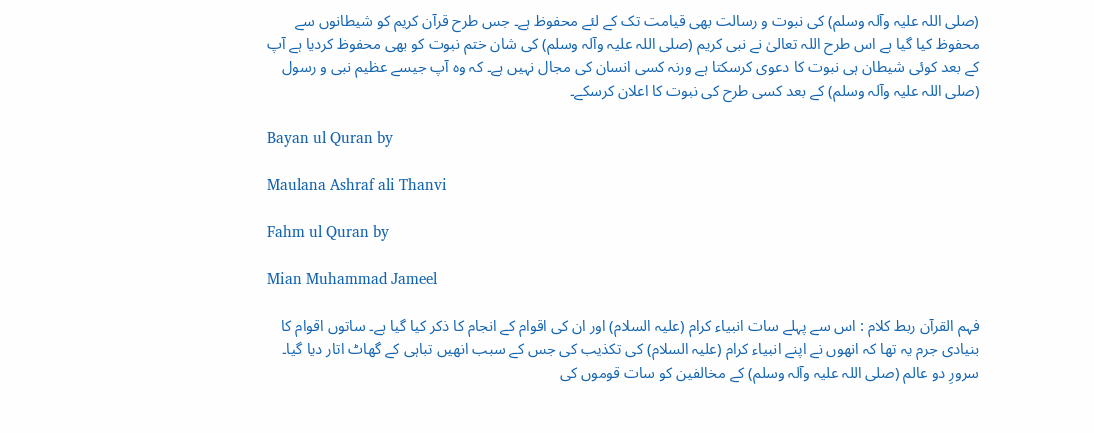(صلی اللہ علیہ وآلہ وسلم) کی نبوت و رسالت بھی قیامت تک کے لئے محفوظ ہے۔ جس طرح قرآن کریم کو شیطانوں سے محفوظ کیا گیا ہے اس طرح اللہ تعالیٰ نے نبی کریم (صلی اللہ علیہ وآلہ وسلم) کی شان ختم نبوت کو بھی محفوظ کردیا ہے آپ کے بعد کوئی شیطان ہی نبوت کا دعوی کرسکتا ہے ورنہ کسی انسان کی مجال نہیں ہے۔ کہ وہ آپ جیسے عظیم نبی و رسول (صلی اللہ علیہ وآلہ وسلم) کے بعد کسی طرح کی نبوت کا اعلان کرسکے۔

Bayan ul Quran by

Maulana Ashraf ali Thanvi

Fahm ul Quran by

Mian Muhammad Jameel

فہم القرآن ربط کلام : اس سے پہلے سات انبیاء کرام (علیہ السلام) اور ان کی اقوام کے انجام کا ذکر کیا گیا ہے۔ ساتوں اقوام کا بنیادی جرم یہ تھا کہ انھوں نے اپنے انبیاء کرام (علیہ السلام) کی تکذیب کی جس کے سبب انھیں تباہی کے گھاٹ اتار دیا گیا۔ سرورِ دو عالم (صلی اللہ علیہ وآلہ وسلم) کے مخالفین کو سات قوموں کی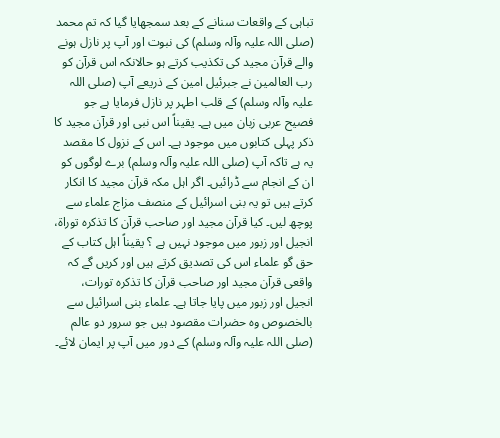تباہی کے واقعات سنانے کے بعد سمجھایا گیا کہ تم محمد (صلی اللہ علیہ وآلہ وسلم) کی نبوت اور آپ پر نازل ہونے والے قرآن مجید کی تکذیب کرتے ہو حالانکہ اس قرآن کو رب العالمین نے جبرئیل امین کے ذریعے آپ (صلی اللہ علیہ وآلہ وسلم) کے قلب اطہر پر نازل فرمایا ہے جو فصیح عربی زبان میں ہے۔ یقیناً اس نبی اور قرآن مجید کا ذکر پہلی کتابوں میں موجود ہے۔ اس کے نزول کا مقصد یہ ہے تاکہ آپ (صلی اللہ علیہ وآلہ وسلم) برے لوگوں کو ان کے انجام سے ڈرائیں۔ اگر اہل مکہ قرآن مجید کا انکار کرتے ہیں تو یہ بنی اسرائیل کے منصف مزاج علماء سے پوچھ لیں۔ کیا قرآن مجید اور صاحب قرآن کا تذکرہ توراۃ، انجیل اور زبور میں موجود نہیں ہے ؟ یقیناً اہل کتاب کے حق گو علماء اس کی تصدیق کرتے ہیں اور کریں گے کہ واقعی قرآن مجید اور صاحب قرآن کا تذکرہ تورات، انجیل اور زبور میں پایا جاتا ہے۔ علماء بنی اسرائیل سے بالخصوص وہ حضرات مقصود ہیں جو سرور دو عالم (صلی اللہ علیہ وآلہ وسلم) کے دور میں آپ پر ایمان لائے۔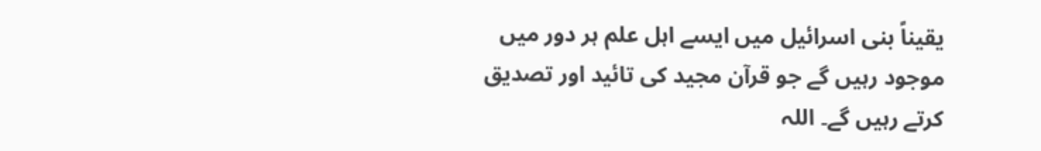یقیناً بنی اسرائیل میں ایسے اہل علم ہر دور میں موجود رہیں گے جو قرآن مجید کی تائید اور تصدیق کرتے رہیں گے۔ اللہ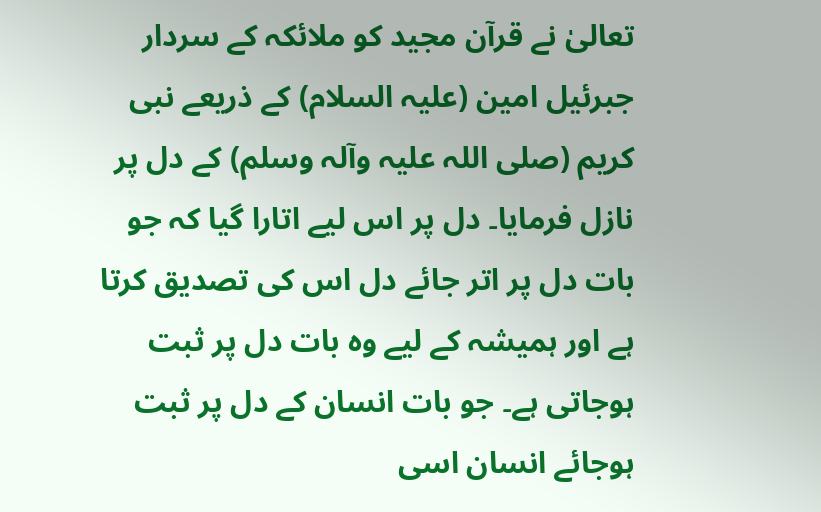تعالیٰ نے قرآن مجید کو ملائکہ کے سردار جبرئیل امین (علیہ السلام) کے ذریعے نبی کریم (صلی اللہ علیہ وآلہ وسلم) کے دل پر نازل فرمایا۔ دل پر اس لیے اتارا گیا کہ جو بات دل پر اتر جائے دل اس کی تصدیق کرتا ہے اور ہمیشہ کے لیے وہ بات دل پر ثبت ہوجاتی ہے۔ جو بات انسان کے دل پر ثبت ہوجائے انسان اسی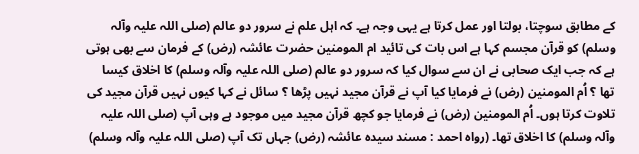کے مطابق سوچتا، بولتا اور عمل کرتا ہے یہی وجہ ہے۔ کہ اہل علم نے سرور دو عالم (صلی اللہ علیہ وآلہ وسلم) کو قرآن مجسم کہا ہے اس بات کی تائید ام المومنین حضرت عائشہ (رض) کے فرمان سے بھی ہوتی ہے کہ جب ایک صحابی نے ان سے سوال کیا کہ سرور دو عالم (صلی اللہ علیہ وآلہ وسلم) کا اخلاق کیسا تھا ؟ اُم المومنین (رض) نے فرمایا کیا آپ نے قرآن مجید نہیں پڑھا ؟ سائل نے کہا کیوں نہیں قرآن مجید کی تلاوت کرتا ہوں۔ اُم المومنین (رض) نے فرمایا جو کچھ قرآن مجید میں موجود ہے وہی آپ (صلی اللہ علیہ وآلہ وسلم) کا اخلاق تھا۔ (رواہ احمد : مسند سیدہ عائشہ (رض) جہاں تک آپ (صلی اللہ علیہ وآلہ وسلم)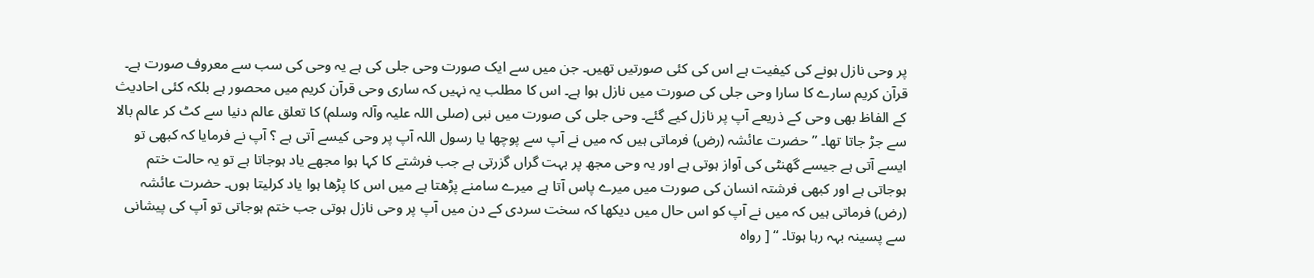پر وحی نازل ہونے کی کیفیت ہے اس کی کئی صورتیں تھیں۔ جن میں سے ایک صورت وحی جلی کی ہے یہ وحی کی سب سے معروف صورت ہے۔ قرآن کریم سارے کا سارا وحی جلی کی صورت میں نازل ہوا ہے۔ اس کا مطلب یہ نہیں کہ ساری وحی قرآن کریم میں محصور ہے بلکہ کئی احادیث کے الفاظ بھی وحی کے ذریعے آپ پر نازل کیے گئے۔ وحی جلی کی صورت میں نبی (صلی اللہ علیہ وآلہ وسلم) کا تعلق عالم دنیا سے کٹ کر عالم بالا سے جڑ جاتا تھا۔ ” حضرت عائشہ (رض) فرماتی ہیں کہ میں نے آپ سے پوچھا یا رسول اللہ آپ پر وحی کیسے آتی ہے ؟ آپ نے فرمایا کہ کبھی تو ایسے آتی ہے جیسے گھنٹی کی آواز ہوتی ہے اور یہ وحی مجھ پر بہت گراں گزرتی ہے جب فرشتے کا کہا ہوا مجھے یاد ہوجاتا ہے تو یہ حالت ختم ہوجاتی ہے اور کبھی فرشتہ انسان کی صورت میں میرے پاس آتا ہے میرے سامنے پڑھتا ہے میں اس کا پڑھا ہوا یاد کرلیتا ہوں۔ حضرت عائشہ (رض) فرماتی ہیں کہ میں نے آپ کو اس حال میں دیکھا کہ سخت سردی کے دن میں آپ پر وحی نازل ہوتی جب ختم ہوجاتی تو آپ کی پیشانی سے پسینہ بہہ رہا ہوتا۔ “ [ رواہ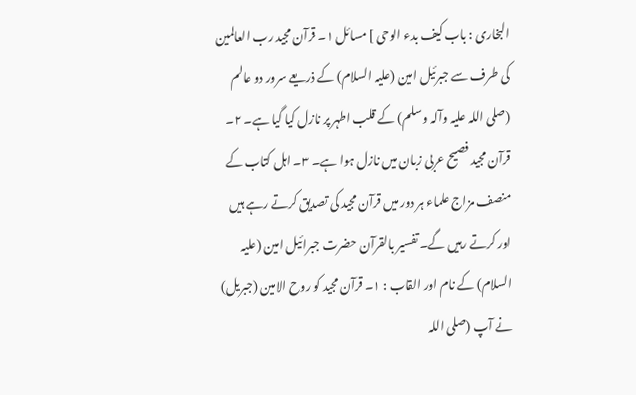البخاری : باب کیف بدء الوحی ] مسائل ١۔ قرآن مجید رب العالمین کی طرف سے جبرئیل امین (علیہ السلام) کے ذریعے سرور دو عالم (صلی اللہ علیہ وآلہ وسلم) کے قلب اطہر پر نازل کیا گیا ہے۔ ٢۔ قرآن مجید فصیح عربی زبان میں نازل ہوا ہے۔ ٣۔ اہل کتاب کے منصف مزاج علماء ہر دور میں قرآن مجید کی تصدیق کرتے رہے ہیں اور کرتے رہیں گے۔ تفسیر بالقرآن حضرت جبرائیل امین (علیہ السلام) کے نام اور القاب : ١۔ قرآن مجید کو روح الامین (جبریل) نے آپ (صلی اللہ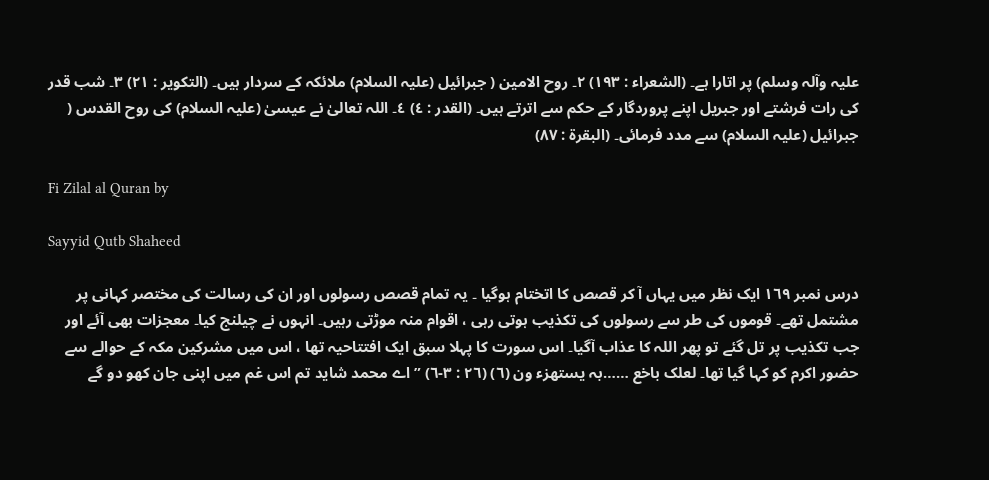علیہ وآلہ وسلم) پر اتارا ہے۔ (الشعراء : ١٩٣) ٢۔ روح الامین ( جبرائیل (علیہ السلام) ملائکہ کے سردار ہیں۔ (التکویر : ٢١) ٣۔ شب قدر کی رات فرشتے اور جبریل اپنے پروردگار کے حکم سے اترتے ہیں۔ (القدر : ٤) ٤۔ اللہ تعالیٰ نے عیسیٰ (علیہ السلام) کی روح القدس ( جبرائیل (علیہ السلام) سے مدد فرمائی۔ (البقرۃ : ٨٧)

Fi Zilal al Quran by

Sayyid Qutb Shaheed

درس نمبر ١٦٩ ایک نظر میں یہاں آ کر قصص کا اتختام ہوگیا ۔ یہ تمام قصص رسولوں اور ان کی رسالت کی مختصر کہانی پر مشتمل تھے۔ قوموں کی طر سے رسولوں کی تکذیب ہوتی رہی ، اقوام منہ موڑتی رہیں۔ انہوں نے چیلنج کیا۔ معجزات بھی آئے اور جب تکذیب پر تل گئے تو پھر اللہ کا عذاب آگیا۔ اس سورت کا پہلا سبق ایک افتتاحیہ تھا ، اس میں مشرکین مکہ کے حوالے سے حضور اکرم کو کہا گیا تھا۔ لعلک باخع ……بہ یستھزء ون (٦) (٢٦ : ٣-٦) ” اے محمد شاید تم اس غم میں اپنی جان کھو دو گے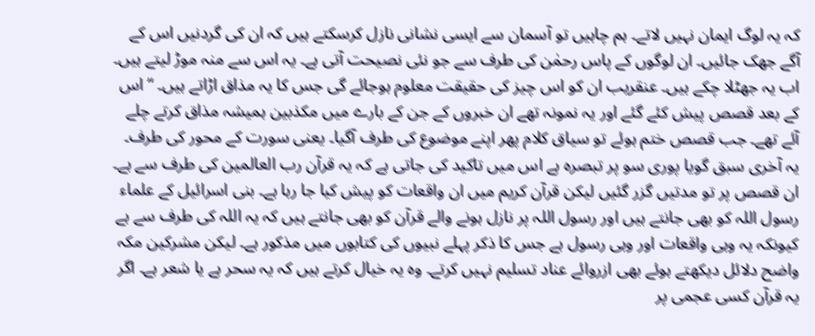کہ یہ لوگ ایمان نہیں لاتے۔ ہم چاہیں تو آسمان سے ایسی نشانی نازل کرسکتے ہیں کہ ان کی گردنیں اس کے آگے جھک جائیں۔ ان لوگوں کے پاس رحمٰن کی طرف سے جو نئی نصیحت آتی ہے۔ یہ اس سے منہ موڑ لیتے ہیں۔ اب یہ جھٹلا چکے ہیں۔ عنقریب ان کو اس چیز کی حقیقت معلوم ہوجائے گی جس کا یہ مذاق اڑاتے ہیں۔ “ اس کے بعد قصص پیش کئے گئے اور یہ نمونہ تھے ان خبروں کے جن کے بارے میں مکذبین ہمیشہ مذاق کرتے چلے آئے تھے۔ جب قصص ختم ہوئے تو سیاق کلام پھر اپنے موضوع کی طرف آگیا۔ یعنی سورت کے محور کی طرف۔ یہ آخری سبق گویا پوری سو پر تبصرہ ہے اس میں تاکید کی جاتی ہے کہ یہ قرآن رب العالمین کی طرف سے ہے۔ ان قصص پر تو مدتیں گزر گئیں لیکن قرآن کریم میں ان واقعات کو پیش کیا جا رہا ہے۔ بنی اسرائیل کے علماء رسول اللہ کو بھی جانتے ہیں اور رسول اللہ پر نازل ہونے والے قرآن کو بھی جانتے ہیں کہ یہ اللہ کی طرف سے ہے کیونکہ یہ وہی واقعات اور وہی رسول ہے جس کا ذکر پہلے نبیوں کی کتابوں میں مذکور ہے۔ لیکن مشرکین مکہ واضح دلائل دیکھتے ہوئے بھی ازروائے عناد تسلیم نہیں کرتے۔ وہ یہ خیال کرتے ہیں کہ یہ سحر ہے یا شعر ہے۔ اگر یہ قرآن کسی عجمی پر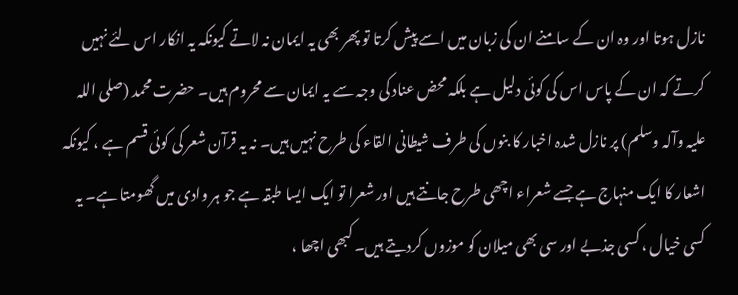نازل ہوتا اور وہ ان کے سامنے ان کی زبان میں اسے پیش کرتا تو پھر بھی یہ ایمان نہ لاتے کیونکہ یہ انکار اس لئے نہیں کرتے کہ ان کے پاس اس کی کوئی دلیل ہے بلکہ محض عناد کی وجہ سے یہ ایمان سے محروم ہیں۔ حضرت محمد (صلی اللہ علیہ وآلہ وسلم) پر نازل شدہ اخبار کا بنوں کی طرف شیطانی القاء کی طرح نہیں ہیں۔ نہ یہ قرآن شعر کی کوئی قسم ہے ، کیونکہ اشعار کا ایک منہاج ہے جسے شعراء اچھی طرح جانتے ہیں اور شعرا تو ایک ایسا طبقہ ہے جو ہر وادی میں گھومتا ہے۔ یہ کسی خیال ، کسی جذبے اور سی بھی میلان کو موزوں کردیتے ہیں۔ کبھی اچھا ،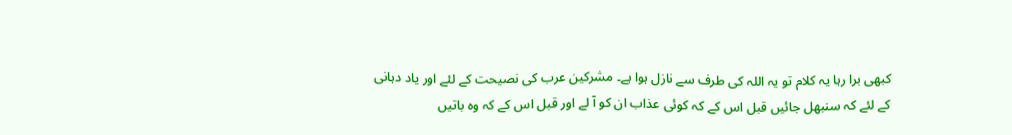کبھی برا رہا یہ کلام تو یہ اللہ کی طرف سے نازل ہوا ہے۔ مشرکین عرب کی نصیحت کے لئے اور یاد دہانی کے لئے کہ سنبھل جائیں قبل اس کے کہ کوئی عذاب ان کو آ لے اور قبل اس کے کہ وہ باتیں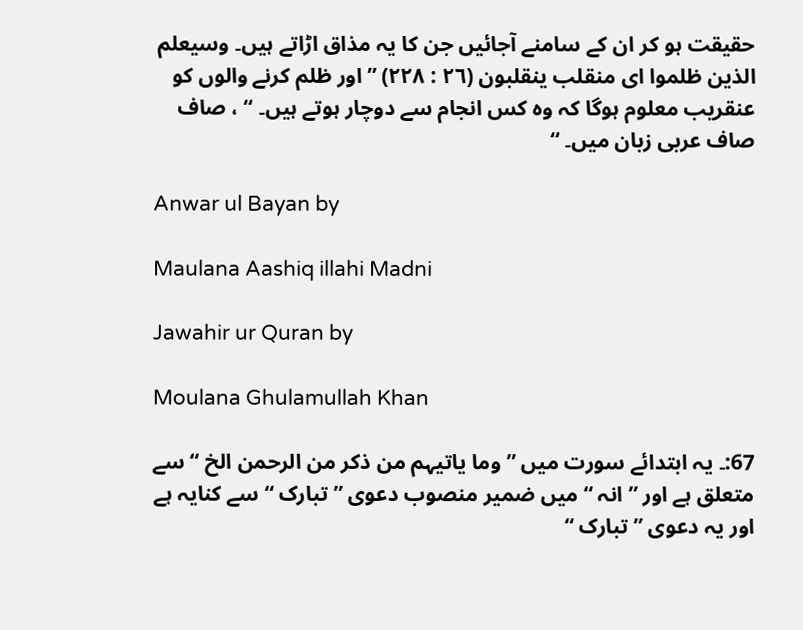حقیقت ہو کر ان کے سامنے آجائیں جن کا یہ مذاق اڑاتے ہیں۔ وسیعلم الذین ظلموا ای منقلب ینقلبون (٢٦ : ٢٢٨) ” اور ظلم کرنے والوں کو عنقریب معلوم ہوگا کہ وہ کس انجام سے دوچار ہوتے ہیں۔ “ ، صاف صاف عربی زبان میں۔ “

Anwar ul Bayan by

Maulana Aashiq illahi Madni

Jawahir ur Quran by

Moulana Ghulamullah Khan

67:۔ یہ ابتدائے سورت میں ” وما یاتیہم من ذکر من الرحمن الخ “ سے متعلق ہے اور ” انہ “ میں ضمیر منصوب دعوی ” تبارک “ سے کنایہ ہے اور یہ دعوی ” تبارک “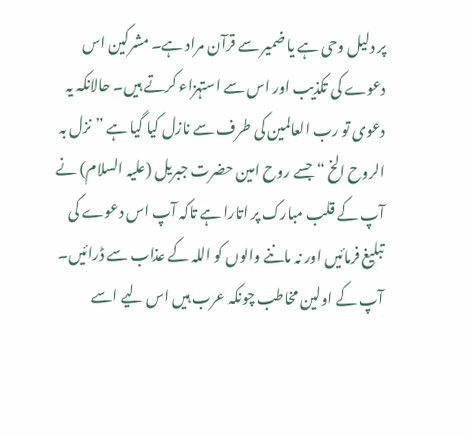پر دلیل وحی ہے یا ضمیر سے قرآن مراد ہے۔ مشرکین اس دعوے کی تکذیب اور اس سے استہزاء کرتے ہیں۔ حالانکہ یہ دعوی تو رب العالمین کی طرف سے نازل کیا گیا ہے ” نزل بہ الروح الخ “ جسے روح امین حضرت جبریل (علیہ السلام) نے آپ کے قلب مبارک پر اتارا ہے تاکہ آپ اس دعوے کی تبلیغ فرمائیں اور نہ ماننے والوں کو اللہ کے عذاب سے ڈرائیں۔ آپ کے اولین مخاطب چونکہ عرب ہیں اس لیے اسے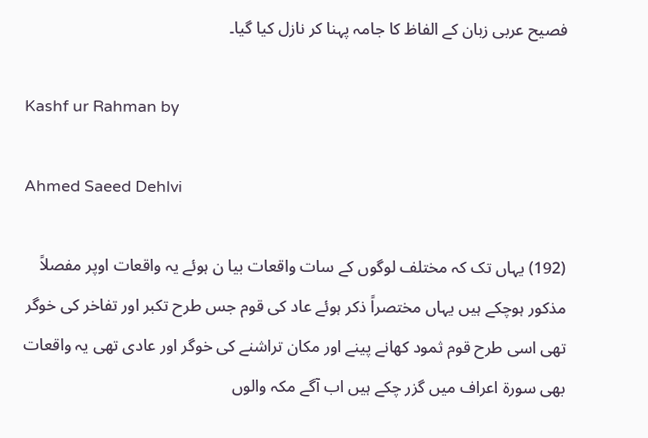فصیح عربی زبان کے الفاظ کا جامہ پہنا کر نازل کیا گیا۔

Kashf ur Rahman by

Ahmed Saeed Dehlvi

(192) یہاں تک کہ مختلف لوگوں کے سات واقعات بیا ن ہوئے یہ واقعات اوپر مفصلاً مذکور ہوچکے ہیں یہاں مختصراً ذکر ہوئے عاد کی قوم جس طرح تکبر اور تفاخر کی خوگر تھی اسی طرح قوم ثمود کھانے پینے اور مکان تراشنے کی خوگر اور عادی تھی یہ واقعات بھی سورة اعراف میں گزر چکے ہیں اب آگے مکہ والوں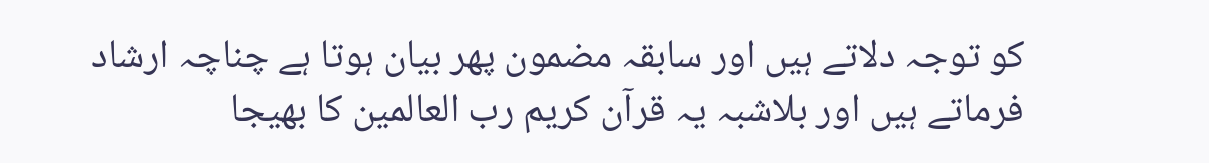کو توجہ دلاتے ہیں اور سابقہ مضمون پھر بیان ہوتا ہے چناچہ ارشاد فرماتے ہیں اور بلاشبہ یہ قرآن کریم رب العالمین کا بھیجا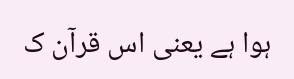ہوا ہے یعنی اس قرآن ک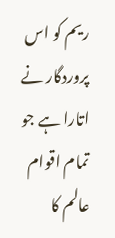ریم کو اس پروردگار نے اتارا ہے جو تمام اقوام عالم کا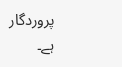پروردگار ہے۔